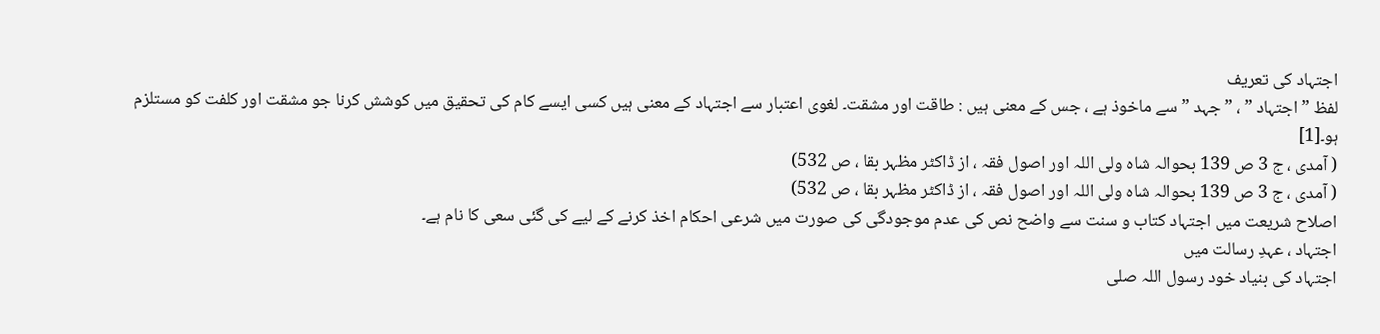اجتہاد کی تعریف
لفظ ” اجتہاد ” ، ” جہد ” سے ماخوذ ہے ، جس کے معنی ہیں : طاقت اور مشقت۔ لغوی اعتبار سے اجتہاد کے معنی ہیں کسی ایسے کام کی تحقیق میں کوشش کرنا جو مشقت اور کلفت کو مستلزم ہو۔[1]
( آمدی ، ج 3 ص 139 بحوالہ شاہ ولی اللہ اور اصول فقہ ، از ڈاکٹر مظہر بقا ، ص 532)
( آمدی ، ج 3 ص 139 بحوالہ شاہ ولی اللہ اور اصول فقہ ، از ڈاکٹر مظہر بقا ، ص 532)
اصلاح شریعت میں اجتہاد کتاب و سنت سے واضح نص کی عدم موجودگی کی صورت میں شرعی احکام اخذ کرنے کے لیے کی گئی سعی کا نام ہے۔
اجتہاد ، عہدِ رسالت میں
اجتہاد کی بنیاد خود رسول اللہ صلى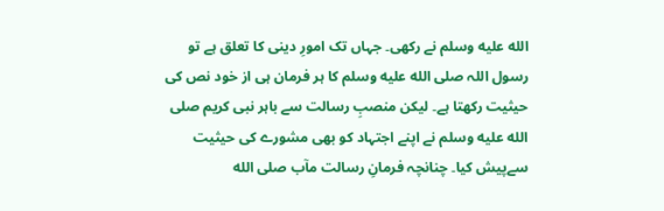الله عليه وسلم نے رکھی۔ جہاں تک امورِ دینی کا تعلق ہے تو رسول اللہ صلى الله عليه وسلم کا ہر فرمان ہی از خود نص کی حیثیت رکھتا ہے۔ لیکن منصبِ رسالت سے باہر نبی کریم صلى الله عليه وسلم نے اپنے اجتہاد کو بھی مشورے کی حیثیت سےپیش کیا۔ چنانچہ فرمانِ رسالت مآب صلى الله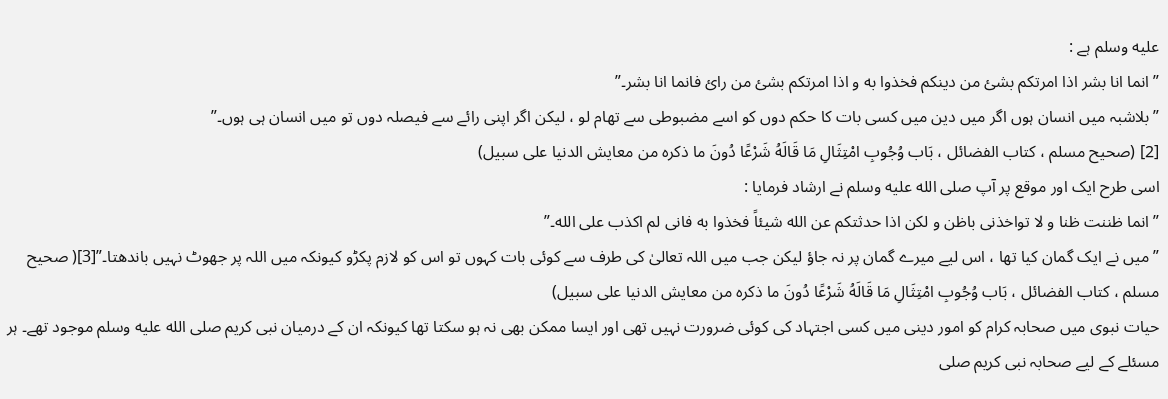عليه وسلم ہے :
” انما انا بشر اذا امرتکم بشئ من دینکم فخذوا به و اذا امرتکم بشئ من رائ فانما انا بشر۔”
” بلاشبہ میں انسان ہوں اگر میں دین میں کسی بات کا حکم دوں کو اسے مضبوطی سے تھام لو ، لیکن اگر اپنی رائے سے فیصلہ دوں تو میں انسان ہی ہوں۔”
[2] (صحیح مسلم ، کتاب الفضائل ، بَاب وُجُوبِ امْتِثَالِ مَا قَالَهُ شَرْعًا دُونَ ما ذکره من معایش الدنیا علی سبیل)
اسی طرح ایک اور موقع پر آپ صلى الله عليه وسلم نے ارشاد فرمایا :
” انما ظننت ظنا و لا تواخذنی باظن و لکن اذا حدثتکم عن الله شیئاً فخذوا به فانی لم اکذب علی الله۔”
” میں نے ایک گمان کیا تھا ، اس لیے میرے گمان پر نہ جاؤ لیکن جب میں اللہ تعالیٰ کی طرف سے کوئی بات کہوں تو اس کو لازم پکڑو کیونکہ میں اللہ پر جھوٹ نہیں باندھتا۔”[3]( صحیح مسلم ، کتاب الفضائل ، بَاب وُجُوبِ امْتِثَالِ مَا قَالَهُ شَرْعًا دُونَ ما ذکره من معایش الدنیا علی سبیل)
حیات نبوی میں صحابہ کرام کو امور دینی میں کسی اجتہاد کی کوئی ضرورت نہیں تھی اور ایسا ممکن بھی نہ ہو سکتا تھا کیونکہ ان کے درمیان نبی کریم صلى الله عليه وسلم موجود تھے۔ ہر مسئلے کے لیے صحابہ نبی کریم صلى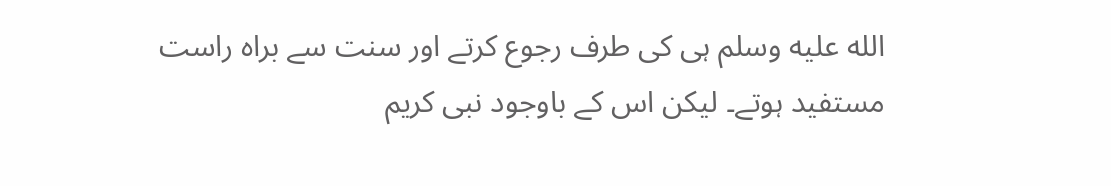الله عليه وسلم ہی کی طرف رجوع کرتے اور سنت سے براہ راست مستفید ہوتے۔ لیکن اس کے باوجود نبی کریم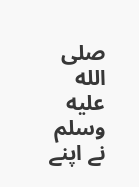صلى الله عليه وسلم نے اپنے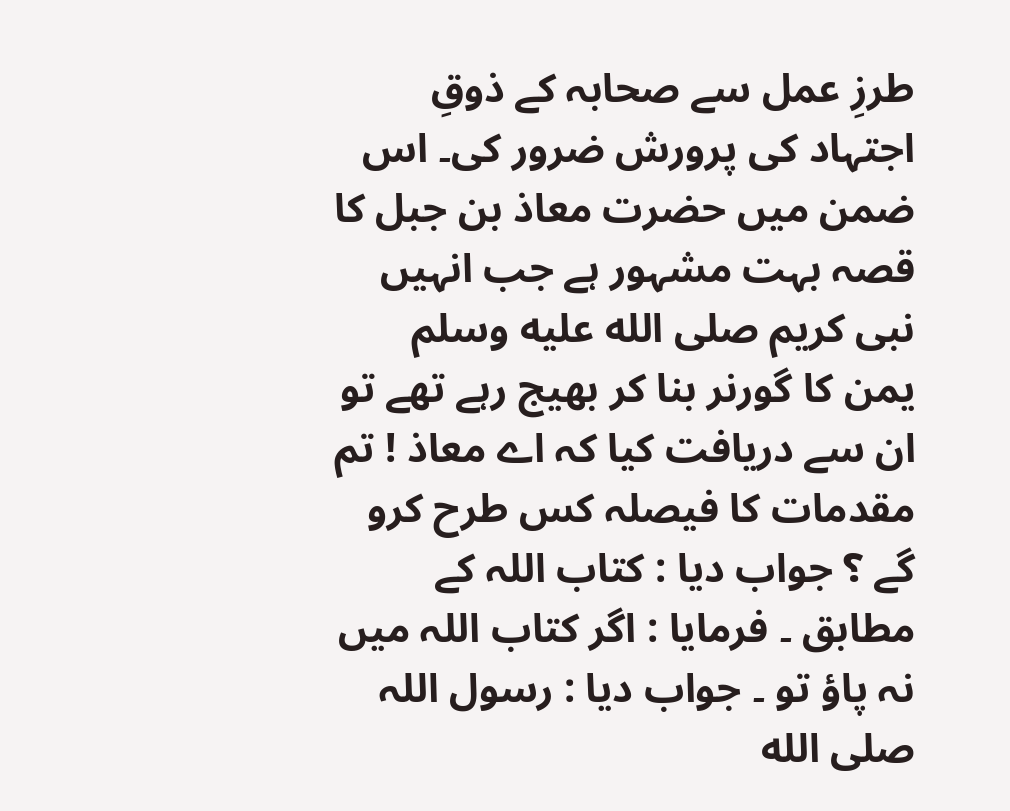طرزِ عمل سے صحابہ کے ذوقِ اجتہاد کی پرورش ضرور کی۔ اس ضمن میں حضرت معاذ بن جبل کا قصہ بہت مشہور ہے جب انہیں نبی کریم صلى الله عليه وسلم یمن کا گورنر بنا کر بھیج رہے تھے تو ان سے دریافت کیا کہ اے معاذ ! تم مقدمات کا فیصلہ کس طرح کرو گے ؟ جواب دیا : کتاب اللہ کے مطابق ۔ فرمایا : اگر کتاب اللہ میں نہ پاؤ تو ۔ جواب دیا : رسول اللہ صلى الله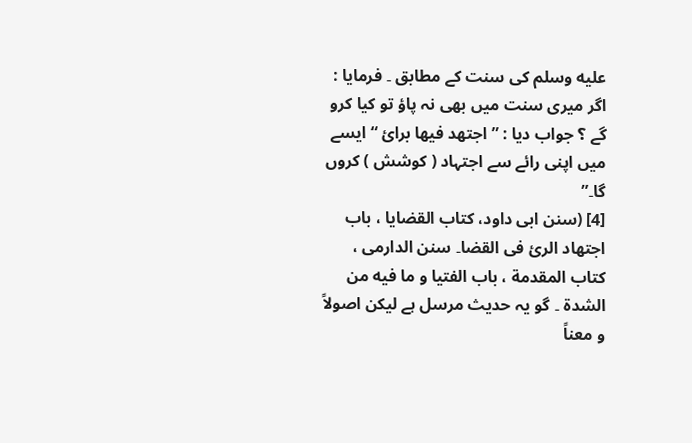عليه وسلم کی سنت کے مطابق ۔ فرمایا : اگر میری سنت میں بھی نہ پاؤ تو کیا کرو گے ؟ جواب دیا : ” اجتهد فیها برائ “ ایسے میں اپنی رائے سے اجتہاد ( کوشش ) کروں گا۔”
[4] (سنن ابی داود، کتاب القضایا ، باب اجتهاد الرئ فی القضا۔ سنن الدارمی ، کتاب المقدمة ، باب الفتیا و ما فیه من الشدة ۔ گو یہ حدیث مرسل ہے لیکن اصولاً و معناً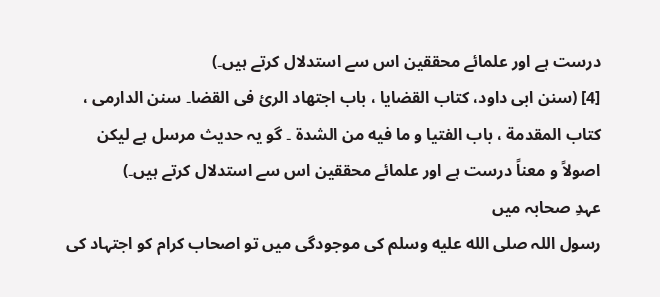درست ہے اور علمائے محققین اس سے استدلال کرتے ہیں۔)
[4] (سنن ابی داود، کتاب القضایا ، باب اجتهاد الرئ فی القضا۔ سنن الدارمی ، کتاب المقدمة ، باب الفتیا و ما فیه من الشدة ۔ گو یہ حدیث مرسل ہے لیکن اصولاً و معناً درست ہے اور علمائے محققین اس سے استدلال کرتے ہیں۔)
عہدِ صحابہ میں
رسول اللہ صلى الله عليه وسلم کی موجودگی میں تو اصحاب کرام کو اجتہاد کی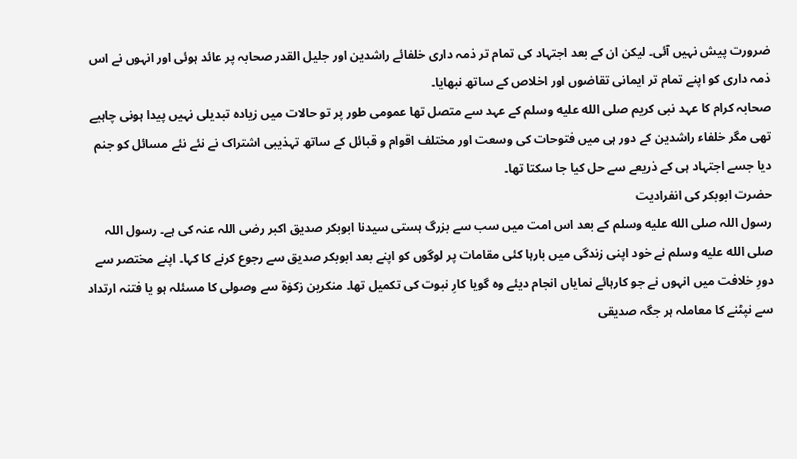ضرورت پیش نہیں آئی۔ لیکن ان کے بعد اجتہاد کی تمام تر ذمہ داری خلفائے راشدین اور جلیل القدر صحابہ پر عائد ہوئی اور انہوں نے اس ذمہ داری کو اپنے تمام تر ایمانی تقاضوں اور اخلاص کے ساتھ نبھایا۔
صحابہ کرام کا عہد نبی کریم صلى الله عليه وسلم کے عہد سے متصل تھا عمومی طور پر تو حالات میں زیادہ تبدیلی نہیں پیدا ہونی چاہیے تھی مگر خلفاء راشدین کے دور ہی میں فتوحات کی وسعت اور مختلف اقوام و قبائل کے ساتھ تہذیبی اشتراک نے نئے نئے مسائل کو جنم دیا جسے اجتہاد ہی کے ذریعے سے حل کیا جا سکتا تھا۔
حضرت ابوبکر کی انفرادیت
رسول اللہ صلى الله عليه وسلم کے بعد اس امت میں سب سے بزرگ ہستی سیدنا ابوبکر صدیق اکبر رضی اللہ عنہ کی ہے۔ رسول اللہ صلى الله عليه وسلم نے خود اپنی زندگی میں بارہا کئی مقامات پر لوگوں کو اپنے بعد ابوبکر صدیق سے رجوع کرنے کا کہا۔ اپنے مختصر سے دورِ خلافت میں انہوں نے جو کارہائے نمایاں انجام دیئے وہ گویا کارِ نبوت کی تکمیل تھا۔ منکرین زکوٰۃ سے وصولی کا مسئلہ ہو یا فتنہ ارتداد سے نپٹنے کا معاملہ ہر جگہ صدیقی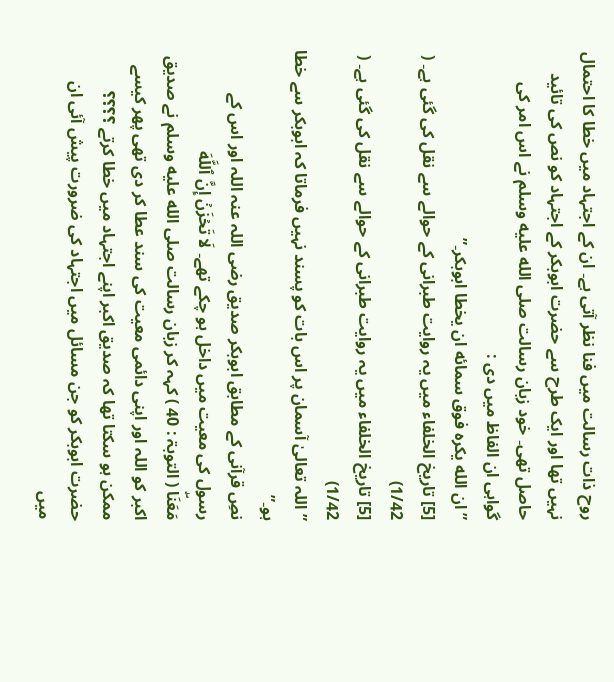روح ذات رسالت میں فنا نظر آتی ہے۔ ان کے اجتہاد میں خطا کا احتمال نہیں تھا اور ایک طرح سے حضرت ابوبکر کے اجتہاد کو نص کی تائید حاصل تھی۔ خود زبان رسالت صلى الله عليه وسلم نے اس امر کی گواہی ان الفاظ میں دی :
” ان الله یکره فوق سمائه ان یخطا ابوبکر۔”
[5] تاریخ الخلفاء میں یہ روایت طبرانی کے حوالے سے نقل کی گئی ہے۔ ( 1/42)
[5] تاریخ الخلفاء میں یہ روایت طبرانی کے حوالے سے نقل کی گئی ہے۔ ( 1/42)
” اللہ تعالیٰ آسمان پر اس بات کو پسند نہیں فرماتا کہ ابوبکر سے خطا ہو۔”
نصِ قرآنی کے مطابق ابوبکر صدیق رضی اللہ عنہ اللہ اور اس کے رسول کی معیت میں داخل ہو چکے تھے۔ لَا تَحۡزَنۡ إِنَّ ٱللَّهَ
مَعَنَاۖ ( التوبۃ : 40 ) کہہ کر زبان رسالت صلى الله عليه وسلم نے صدیق اکبر کو اللہ اور اپنی دائمی معیت کی سند عطا کر دی تھی پھر کیسے ممکن ہو سکتا تھا کہ صدیق اکبر اپنے اجتہاد میں خطا کرتے ؟؟؟؟
حضرت ابوبکر کو جن مسائل میں اجتہاد کی ضرورت پیش آئی ان میں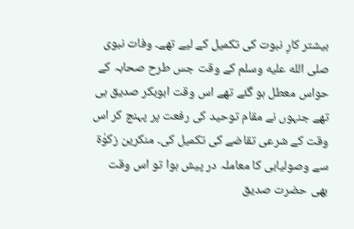بیشتر کارِ نبوت کی تکمیل کے لیے تھے۔ وفات نبوی صلى الله عليه وسلم کے وقت جس طرح صحابہ کے حواس معطل ہو گئے تھے اس وقت ابوبکر صدیق ہی تھے جنہوں نے مقام توحید کی رفعت پر پہنچ کر اس وقت کے شرعی تقاضے کی تکمیل کی۔ منکرین زکوٰۃ سے وصولیابی کا معاملہ در پیش ہوا تو اس وقت بھی حضرت صدیق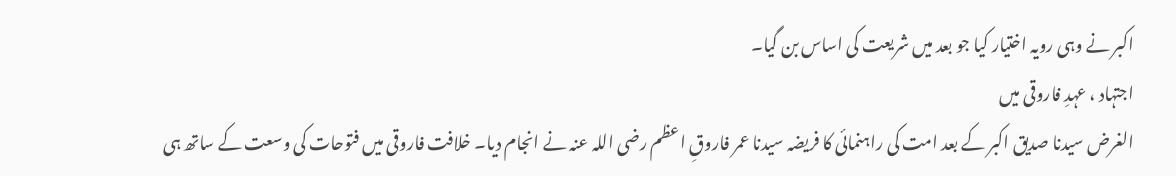اکبر نے وہی رویہ اختیار کیا جو بعد میں شریعت کی اساس بن گیا۔
اجتہاد ، عہدِ فاروقی میں
الغرض سیدنا صدیق اکبر کے بعد امت کی راہنمائی کا فریضہ سیدنا عمر فاروقِ اعظم رضی اللہ عنہ نے انجام دیا۔ خلافت فاروقی میں فتوحات کی وسعت کے ساتھ ہی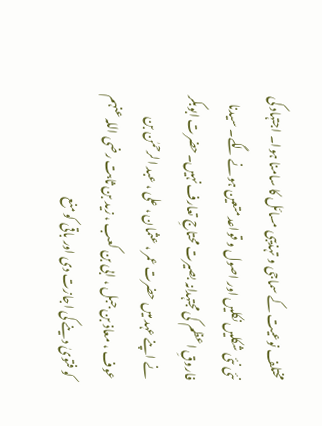مختلف نوعیت کے سماجی و تہذیبی مسائل کا سامنا ہوا۔ اجتہاد کی نئی نئی شکلیں نکلیں اور اصول و قواعد متعین ہونے لگے۔ سیدنا فاروقِ اعظم کی مجتہدانہ بصیرت محتاجِ تعارف نہیں۔حضرت ابوبکر نے اپنے عہد میں حضرت عمر ، عثمان ، علی ، عبد الرحمٰن بن عوف ، معاذ بن جبل ، ابی بن کعب ، زید بن ثابت رضی اللہ عنہم کو فتویٰ دینے کی اجازت دی اور باقی کو منع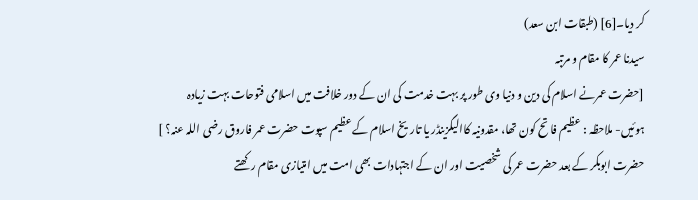کر دیا۔[6] (طبقات ابن سعد)
سیدنا عمر کا مقام و مرتبہ
[حضرت عمرنے اسلام کی دین و دنیا وی طور پر بہت خدمت کی ان کے دور خلافت میں اسلامی فتوحات بہت زیادہ ہوئیں- ملاحظہ : عظیم فا تح کون تھا، مقدونیہ کاالیگزینڈر یا تاریخ اسلام کے عظیم سپوت حضرت عمر فاروق رضی اللہ عنہ؟ ]
حضرت ابوبکر کے بعد حضرت عمر کی شخصیت اور ان کے اجتہادات بھی امت میں امتیازی مقام رکھتے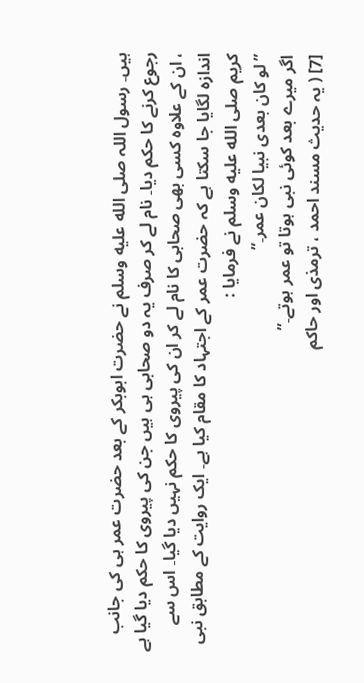ہیں۔ رسول اللہ صلى الله عليه وسلم نے حضرت ابوبکر کے بعد حضرت عمر ہی کی جانب رجوع کرنے کا حکم دیا۔ نام لے کر صرف یہ دو صحابی ہی ہیں جن کی پیروی کا حکم دیا گیا ہے ، ان کے علاوہ کسی بھی صحابی کا نام لے کر ان کی پیروی کا حکم نہیں دیا گیا۔ اس سے اندازہ لگایا جا سکتا ہے کہ حضرت عمر کے اجتہاد کا مقام کیا ہے۔ ایک روایت کے مطابق نبی کریم صلى الله عليه وسلم نے فرمایا :
” لو کان بعدی نبیا لکان عمر۔”
اگر میرے بعد کوئی نبی ہوتا تو عمر ہوتے۔”
[7] ( یہ حدیث مسند احمد ، ترمذی اور حاکم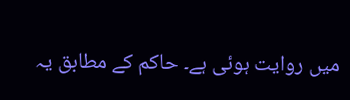میں روایت ہوئی ہے۔ حاکم کے مطابق یہ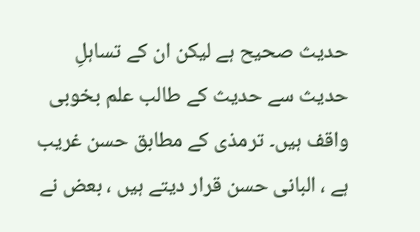حدیث صحیح ہے لیکن ان کے تساہلِ حدیث سے حدیث کے طالب علم بخوبی واقف ہیں۔ ترمذی کے مطابق حسن غریب ہے ، البانی حسن قرار دیتے ہیں ، بعض نے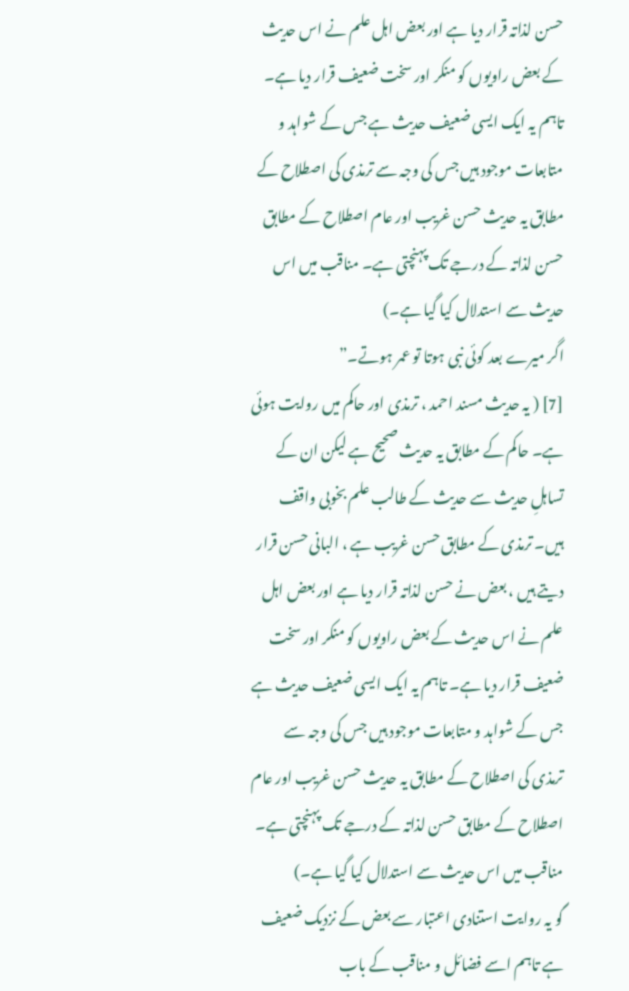حسن لذاتہ قرار دیا ہے اور بعض اہل علم نے اس حدیث کے بعض راویوں کو منکر اور سخت ضعیف قرار دیا ہے۔ تاہم یہ ایک ایسی ضعیف حدیث ہے جس کے شواہد و متابعات موجود ہیں جس کی وجہ سے ترمذی کی اصطلاح کے مطابق یہ حدیث حسن غریب اور عام اصطلاح کے مطابق حسن لذاتہ کے درجے تک پہنچتی ہے۔ مناقب میں اس حدیث سے استدلال کیا گیا ہے۔)
اگر میرے بعد کوئی نبی ہوتا تو عمر ہوتے۔”
[7] ( یہ حدیث مسند احمد ، ترمذی اور حاکم میں روایت ہوئی ہے۔ حاکم کے مطابق یہ حدیث صحیح ہے لیکن ان کے تساہلِ حدیث سے حدیث کے طالب علم بخوبی واقف ہیں۔ ترمذی کے مطابق حسن غریب ہے ، البانی حسن قرار دیتے ہیں ، بعض نے حسن لذاتہ قرار دیا ہے اور بعض اہل علم نے اس حدیث کے بعض راویوں کو منکر اور سخت ضعیف قرار دیا ہے۔ تاہم یہ ایک ایسی ضعیف حدیث ہے جس کے شواہد و متابعات موجود ہیں جس کی وجہ سے ترمذی کی اصطلاح کے مطابق یہ حدیث حسن غریب اور عام اصطلاح کے مطابق حسن لذاتہ کے درجے تک پہنچتی ہے۔ مناقب میں اس حدیث سے استدلال کیا گیا ہے۔)
گو یہ روایت استنادی اعتبار سے بعض کے نزدیک ضعیف ہے تاہم اسے فضائل و مناقب کے باب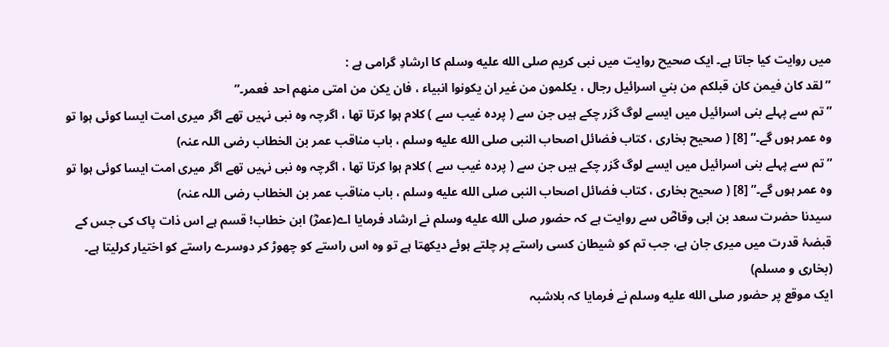میں روایت کیا جاتا ہے۔ ایک صحیح روایت میں نبی کریم صلى الله عليه وسلم کا ارشادِ گرامی ہے :
” لقد کان فیمن كان قبلکم من بني اسرائيل رجال ، یکلمون من غیر ان یکونوا انبیاء ، فان یکن من امتی منهم احد فعمر۔”
” تم سے پہلے بنی اسرائیل میں ایسے لوگ گزر چکے ہیں جن سے ( پردہ غیب سے ) کلام ہوا کرتا تھا ، اگرچہ وہ نبی نہیں تھے اگر میری امت ایسا کوئی ہوا تو وہ عمر ہوں گے۔” [8] ( صحیح بخاری ، کتاب فضائل اصحاب النبی صلى الله عليه وسلم ، باب مناقب عمر بن الخطاب رضی اللہ عنہ)
” تم سے پہلے بنی اسرائیل میں ایسے لوگ گزر چکے ہیں جن سے ( پردہ غیب سے ) کلام ہوا کرتا تھا ، اگرچہ وہ نبی نہیں تھے اگر میری امت ایسا کوئی ہوا تو وہ عمر ہوں گے۔” [8] ( صحیح بخاری ، کتاب فضائل اصحاب النبی صلى الله عليه وسلم ، باب مناقب عمر بن الخطاب رضی اللہ عنہ)
سیدنا حضرت سعد بن ابی وقاصؓ سے روایت ہے کہ حضور صلى الله عليه وسلم نے ارشاد فرمایا اے(عمرؓ) ابن خطاب! قسم ہے اس ذات پاک کی جس کے قبضۂ قدرت میں میری جان ہے، جب تم کو شیطان کسی راستے پر چلتے ہوئے دیکھتا ہے تو وہ اس راستے کو چھوڑ کر دوسرے راستے کو اختیار کرلیتا ہے۔ (بخاری و مسلم)
ایک موقع پر حضور صلى الله عليه وسلم نے فرمایا کہ بلاشبہ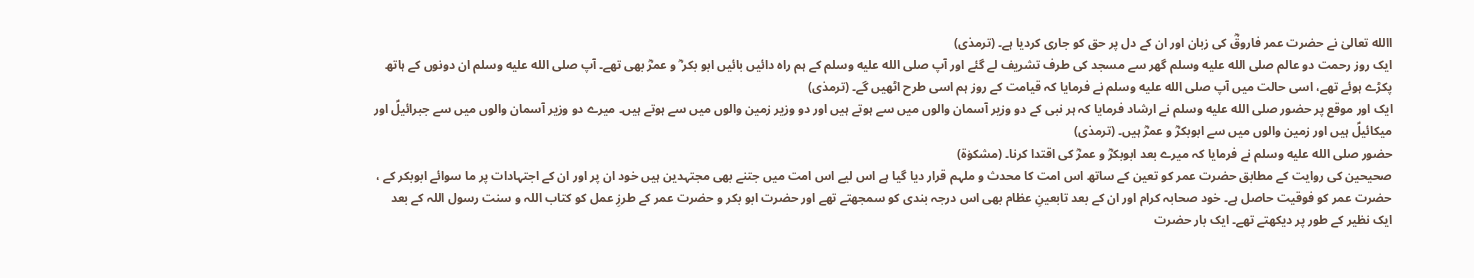االله تعالیٰ نے حضرت عمر فاروقؓ کی زبان اور ان کے دل پر حق کو جاری کردیا ہے۔ (ترمذی)
ایک روز رحمت دو عالم صلى الله عليه وسلم گھر سے مسجد کی طرف تشریف لے گئے اور آپ صلى الله عليه وسلم کے ہم راہ دائیں بائیں ابو بکر ؓ و عمرؓ بھی تھے۔ آپ صلى الله عليه وسلم ان دونوں کے ہاتھ پکڑے ہوئے تھے، اسی حالت میں آپ صلى الله عليه وسلم نے فرمایا کہ قیامت کے روز ہم اسی طرح اٹھیں گے۔ (ترمذی)
ایک اور موقع پر حضور صلى الله عليه وسلم نے ارشاد فرمایا کہ ہر نبی کے دو وزیر آسمان والوں میں سے ہوتے ہیں اور دو وزیر زمین والوں میں سے ہوتے ہیں۔ میرے دو وزیر آسمان والوں میں سے جبرائیلؑ اور میکائیلؑ ہیں اور زمین والوں میں سے ابوبکرؓ و عمرؓ ہیں۔ (ترمذی)
حضور صلى الله عليه وسلم نے فرمایا کہ میرے بعد ابوبکرؓ و عمرؓ کی اقتدا کرنا۔ (مشکوٰۃ)
صحیحین کی روایت کے مطابق حضرت عمر کو تعین کے ساتھ اس امت کا محدث و ملہم قرار دیا گیا ہے اس لیے اس امت میں جتنے بھی مجتہدین ہیں خود ان پر اور ان کے اجتہادات پر ما سوائے ابوبکر کے ، حضرت عمر کو فوقیت حاصل ہے۔ خود صحابہ کرام اور ان کے بعد تابعینِ عظام بھی اس درجہ بندی کو سمجھتے تھے اور حضرت ابو بکر و حضرت عمر کے طرزِ عمل کو کتاب اللہ و سنت رسول اللہ کے بعد ایک نظیر کے طور پر دیکھتے تھے۔ ایک بار حضرت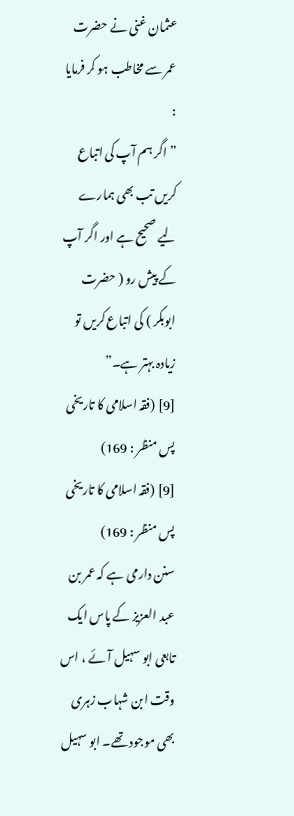عثمان غنی نے حضرت عمر سے مخاطب ہو کر فرمایا :
” اگر ہم آپ کی اتباع کریں تب بھی ہمارے لیے صحیح ہے اور اگر آپ کے پیش رو ( حضرت ابوبکر ) کی اتباع کریں تو زیادہ بہتر ہے۔”
[9] (فقہ اسلامی کا تاریخی پس منظر : 169)
[9] (فقہ اسلامی کا تاریخی پس منظر : 169)
سنن دارمی ہے کہ عمر بن عبد العزیز کے پاس ایک تابعی ابو سہیل آئے ، اس وقت ابن شہاب زہری بھی موجود تھے۔ ابو سہیل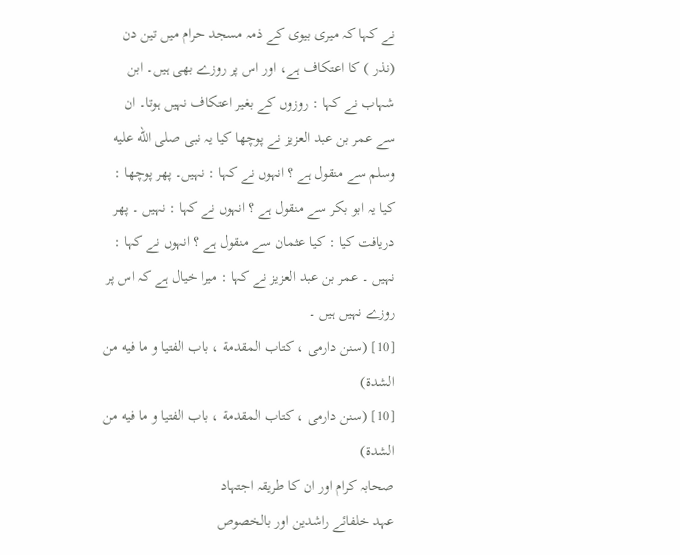نے کہا کہ میری بیوی کے ذمہ مسجد حرام میں تین دن (نذر ) کا اعتکاف ہے، اور اس پر روزے بھی ہیں۔ ابن شہاب نے کہا : روزوں کے بغیر اعتکاف نہیں ہوتا۔ ان سے عمر بن عبد العزیز نے پوچھا کیا یہ نبی صلى الله عليه وسلم سے منقول ہے ؟ انہوں نے کہا : نہیں۔ پھر پوچھا : کیا یہ ابو بکر سے منقول ہے ؟ انہوں نے کہا : نہیں ۔ پھر دریافت کیا : کیا عثمان سے منقول ہے ؟ انہوں نے کہا : نہیں ۔ عمر بن عبد العزیز نے کہا : میرا خیال ہے کہ اس پر روزے نہیں ہیں ۔
[10] (سنن دارمی ، کتاب المقدمة ، باب الفتیا و ما فیه من الشدة)
[10] (سنن دارمی ، کتاب المقدمة ، باب الفتیا و ما فیه من الشدة)
صحابہ کرام اور ان کا طریقہ اجتہاد
عہد خلفائے راشدین اور بالخصوص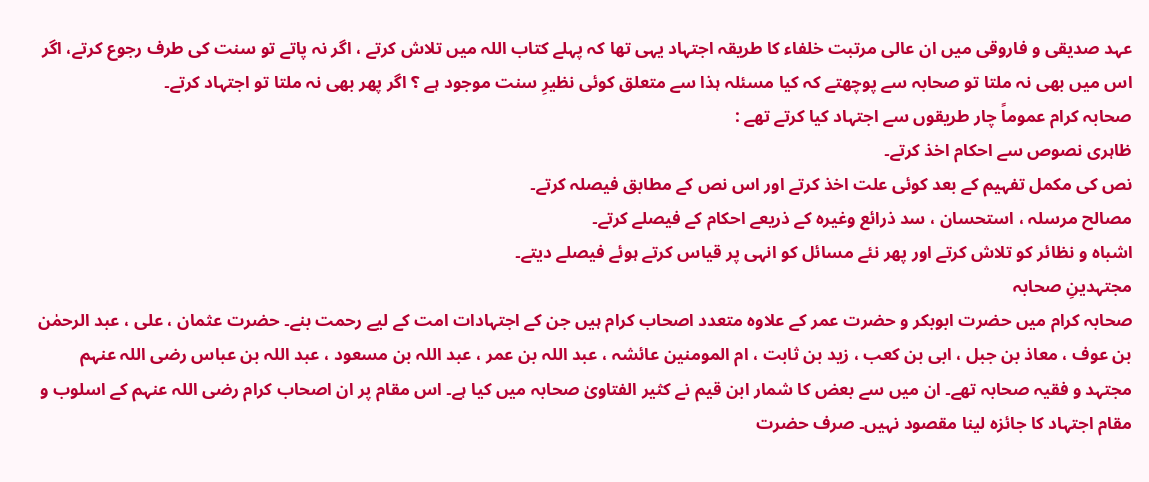عہد صدیقی و فاروقی میں ان عالی مرتبت خلفاء کا طریقہ اجتہاد یہی تھا کہ پہلے کتاب اللہ میں تلاش کرتے ، اگر نہ پاتے تو سنت کی طرف رجوع کرتے، اگر اس میں بھی نہ ملتا تو صحابہ سے پوچھتے کہ کیا مسئلہ ہذا سے متعلق کوئی نظیرِ سنت موجود ہے ؟ اگر پھر بھی نہ ملتا تو اجتہاد کرتے۔
صحابہ کرام عموماً چار طریقوں سے اجتہاد کیا کرتے تھے :
ظاہری نصوص سے احکام اخذ کرتے۔
نص کی مکمل تفہیم کے بعد کوئی علت اخذ کرتے اور اس نص کے مطابق فیصلہ کرتے۔
مصالح مرسلہ ، استحسان ، سد ذرائع وغیرہ کے ذریعے احکام کے فیصلے کرتے۔
اشباہ و نظائر کو تلاش کرتے اور پھر نئے مسائل کو انہی پر قیاس کرتے ہوئے فیصلے دیتے۔
مجتہدینِ صحابہ
صحابہ کرام میں حضرت ابوبکر و حضرت عمر کے علاوہ متعدد اصحاب کرام ہیں جن کے اجتہادات امت کے لیے رحمت بنے۔ حضرت عثمان ، علی ، عبد الرحمٰن بن عوف ، معاذ بن جبل ، ابی بن کعب ، زید بن ثابت ، ام المومنین عائشہ ، عبد اللہ بن عمر ، عبد اللہ بن مسعود ، عبد اللہ بن عباس رضی اللہ عنہم مجتہد و فقیہ صحابہ تھے۔ ان میں سے بعض کا شمار ابن قیم نے کثیر الفتاویٰ صحابہ میں کیا ہے۔ اس مقام پر ان اصحاب کرام رضی اللہ عنہم کے اسلوب و مقام اجتہاد کا جائزہ لینا مقصود نہیں۔ صرف حضرت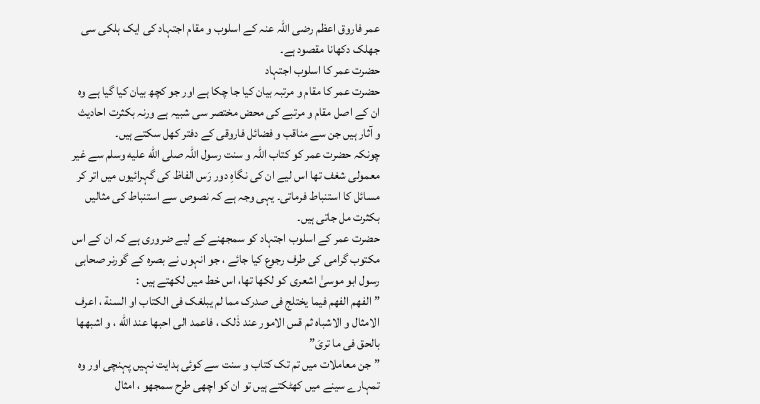عمر فاروق اعظم رضی اللہ عنہ کے اسلوب و مقام اجتہاد کی ایک ہلکی سی جھلک دکھانا مقصود ہے۔
حضرت عمر کا اسلوب اجتہاد
حضرت عمر کا مقام و مرتبہ بیان کیا جا چکا ہے اور جو کچھ بیان کیا گیا ہے وہ ان کے اصل مقام و مرتبے کی محض مختصر سی شبیہ ہے ورنہ بکثرت احادیث و آثار ہیں جن سے مناقب و فضائل فاروقی کے دفتر کھل سکتے ہیں۔
چونکہ حضرت عمر کو کتاب اللہ و سنت رسول اللہ صلى الله عليه وسلم سے غیر معمولی شغف تھا اس لیے ان کی نگاہِ دور رَس الفاظ کی گہرائیوں میں اتر کر مسائل کا استنباط فرماتی۔ یہی وجہ ہے کہ نصوص سے استنباط کی مثالیں بکثرت مل جاتی ہیں۔
حضرت عمر کے اسلوب اجتہاد کو سمجھنے کے لیے ضروری ہے کہ ان کے اس مکتوب گرامی کی طرف رجوع کیا جائے ، جو انہوں نے بصرہ کے گورنر صحابی رسول ابو موسیٰ اشعری کو لکھا تھا، اس خط میں لکھتے ہیں :
” الفهم الفهم فیما یختلج فی صدرک مما لم یبلغک فی الکتاب او السنة ، اعرف الامثال و الاشباه ثم قس الامور عند ذٰلک ، فاعمد الی احبها عند الله ، و اشبهها بالحق فی ما تریَ”
” جن معاملات میں تم تک کتاب و سنت سے کوئی ہدایت نہیں پہنچی اور وہ تمہارے سینے میں کھٹکتے ہیں تو ان کو اچھی طرح سمجھو ، امثال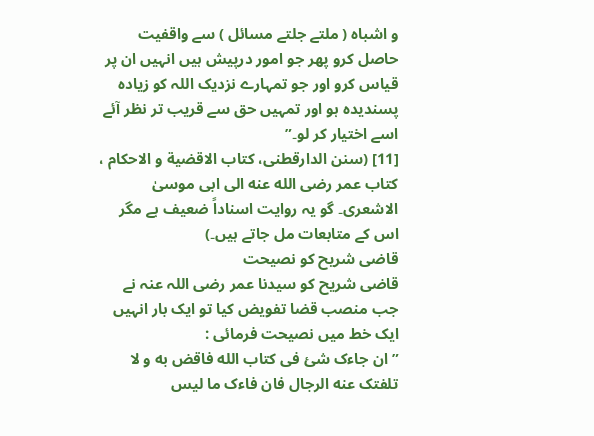و اشباہ ( ملتے جلتے مسائل ) سے واقفیت حاصل کرو پھر جو امور درپیش ہیں انہیں ان پر قیاس کرو اور جو تمہارے نزدیک اللہ کو زیادہ پسندیدہ ہو اور تمہیں حق سے قریب تر نظر آئے اسے اختیار کر لو۔”
[11] (سنن الدارقطنی، کتاب الاقضیة و الاحکام ، کتاب عمر رضی الله عنه الی ابی موسیٰ الاشعری۔ گو یہ روایت اسناداً ضعیف ہے مگر اس کے متابعات مل جاتے ہیں۔)
قاضی شریح کو نصیحت
قاضی شریح کو سیدنا عمر رضی اللہ عنہ نے جب منصب قضا تفویض کیا تو ایک بار انہیں ایک خط میں نصیحت فرمائی :
” ان جاءک شئ فی کتاب الله فاقض به و لا تلفتک عنه الرجال فان فاءک ما لیس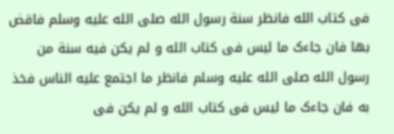فی کتاب الله فانظر سنة رسول الله صلى الله عليه وسلم فاقض بها فان جاءک ما لیس فی کتاب الله و لم یکن فیه سنة من رسول الله صلى الله عليه وسلم فانظر ما اجتمع علیه الناس فخذ به فان جاءک ما لیس فی کتاب الله و لم یکن فی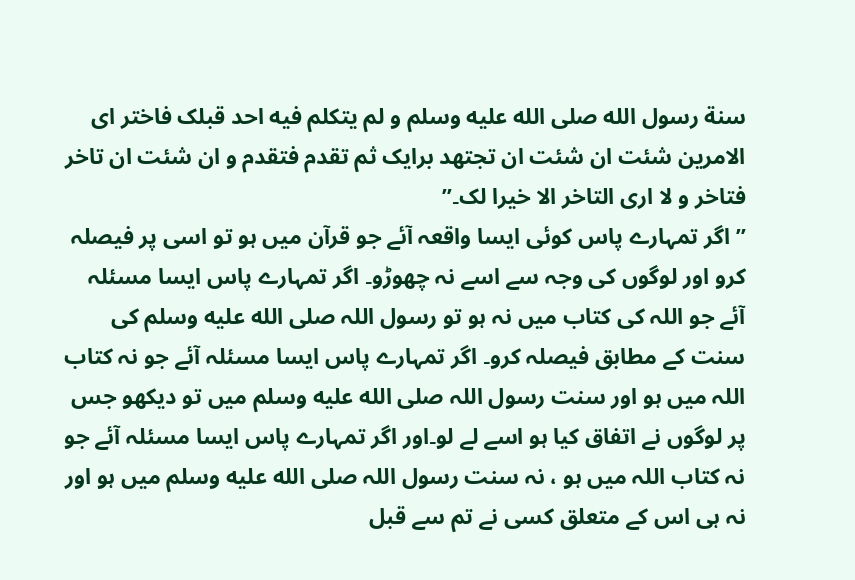سنة رسول الله صلى الله عليه وسلم و لم یتکلم فیه احد قبلک فاختر ای الامرین شئت ان شئت ان تجتهد برایک ثم تقدم فتقدم و ان شئت ان تاخر فتاخر و لا اری التاخر الا خیرا لک۔”
” اگر تمہارے پاس کوئی ایسا واقعہ آئے جو قرآن میں ہو تو اسی پر فیصلہ کرو اور لوگوں کی وجہ سے اسے نہ چھوڑو۔ اگر تمہارے پاس ایسا مسئلہ آئے جو اللہ کی کتاب میں نہ ہو تو رسول اللہ صلى الله عليه وسلم کی سنت کے مطابق فیصلہ کرو۔ اگر تمہارے پاس ایسا مسئلہ آئے جو نہ کتاب اللہ میں ہو اور سنت رسول اللہ صلى الله عليه وسلم میں تو دیکھو جس پر لوگوں نے اتفاق کیا ہو اسے لے لو۔اور اگر تمہارے پاس ایسا مسئلہ آئے جو نہ کتاب اللہ میں ہو ، نہ سنت رسول اللہ صلى الله عليه وسلم میں ہو اور نہ ہی اس کے متعلق کسی نے تم سے قبل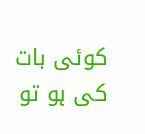کوئی بات کی ہو تو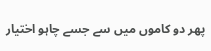پھر دو کاموں میں سے جسے چاہو اختیار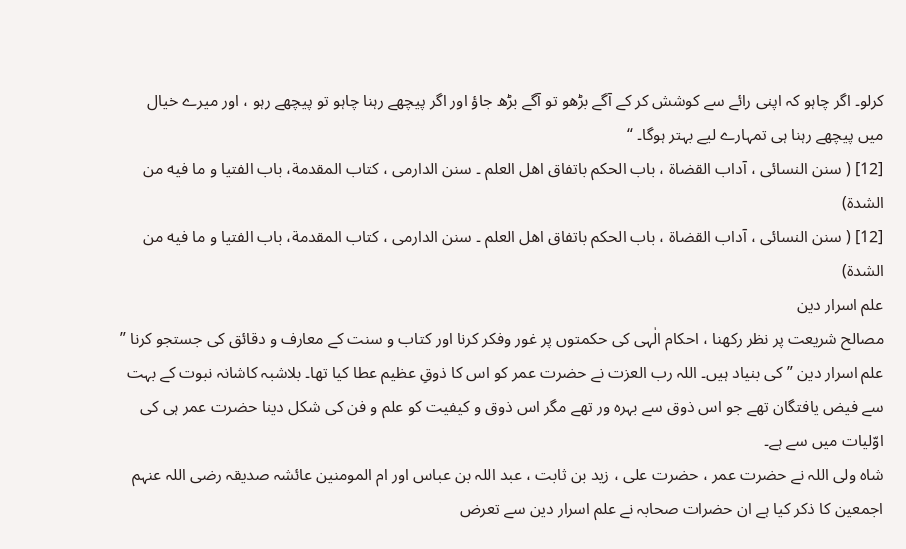کرلو۔ اگر چاہو کہ اپنی رائے سے کوشش کر کے آگے بڑھو تو آگے بڑھ جاؤ اور اگر پیچھے رہنا چاہو تو پیچھے رہو ، اور میرے خیال میں پیچھے رہنا ہی تمہارے لیے بہتر ہوگا۔ “
[12] ( سنن النسائی ، آداب القضاة ، باب الحکم باتفاق اهل العلم ۔ سنن الدارمی ، کتاب المقدمة، باب الفتیا و ما فیه من الشدة)
[12] ( سنن النسائی ، آداب القضاة ، باب الحکم باتفاق اهل العلم ۔ سنن الدارمی ، کتاب المقدمة، باب الفتیا و ما فیه من الشدة)
علم اسرار دین
مصالح شریعت پر نظر رکھنا ، احکام الٰہی کی حکمتوں پر غور وفکر کرنا اور کتاب و سنت کے معارف و دقائق کی جستجو کرنا ” علم اسرار دین ” کی بنیاد ہیں۔ اللہ رب العزت نے حضرت عمر کو اس کا ذوقِ عظیم عطا کیا تھا۔ بلاشبہ کاشانہ نبوت کے بہت سے فیض یافتگان تھے جو اس ذوق سے بہرہ ور تھے مگر اس ذوق و کیفیت کو علم و فن کی شکل دینا حضرت عمر ہی کی اوّلیات میں سے ہے۔
شاہ ولی اللہ نے حضرت عمر ، حضرت علی ، زید بن ثابت ، عبد اللہ بن عباس اور ام المومنین عائشہ صدیقہ رضی اللہ عنہم اجمعین کا ذکر کیا ہے ان حضرات صحابہ نے علم اسرار دین سے تعرض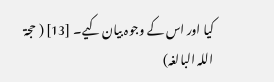کیا اور اس کے وجوہ بیان کیے۔ [13] ( حجۃ اللہ البالغہ)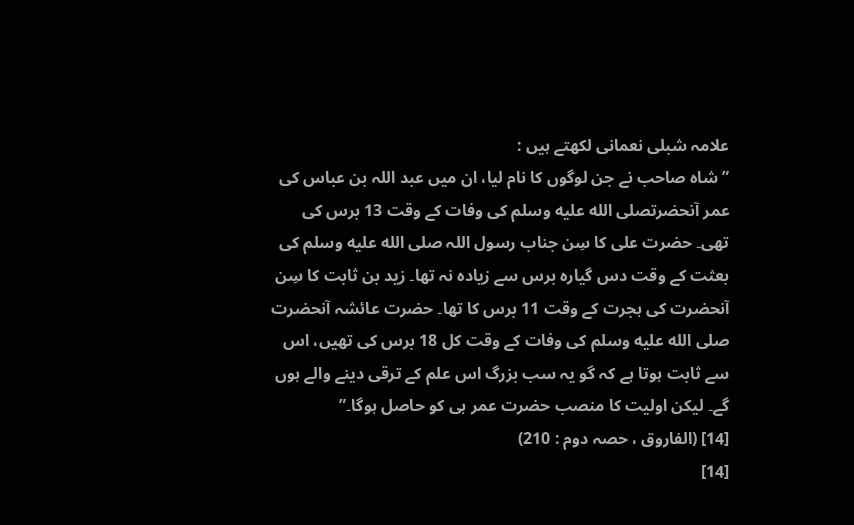علامہ شبلی نعمانی لکھتے ہیں :
” شاہ صاحب نے جن لوگوں کا نام لیا، ان میں عبد اللہ بن عباس کی عمر آنحضرتصلى الله عليه وسلم کی وفات کے وقت 13 برس کی تھی۔ حضرت علی کا سِن جناب رسول اللہ صلى الله عليه وسلم کی بعثت کے وقت دس گیارہ برس سے زیادہ نہ تھا۔ زید بن ثابت کا سِن آنحضرت کی ہجرت کے وقت 11 برس کا تھا۔ حضرت عائشہ آنحضرت صلى الله عليه وسلم کی وفات کے وقت کل 18 برس کی تھیں، اس سے ثابت ہوتا ہے کہ گو یہ سب بزرگ اس علم کے ترقی دینے والے ہوں گے۔ لیکن اولیت کا منصب حضرت عمر ہی کو حاصل ہوگا۔”
[14] (الفاروق ، حصہ دوم : 210)
[14]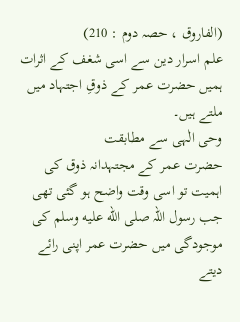(الفاروق ، حصہ دوم : 210)
علم اسرار دین سے اسی شغف کے اثرات ہمیں حضرت عمر کے ذوقِ اجتہاد میں ملتے ہیں۔
وحی الٰہی سے مطابقت
حضرت عمر کے مجتہدانہ ذوق کی اہمیت تو اسی وقت واضح ہو گئی تھی جب رسول اللہ صلى الله عليه وسلم کی موجودگی میں حضرت عمر اپنی رائے دیتے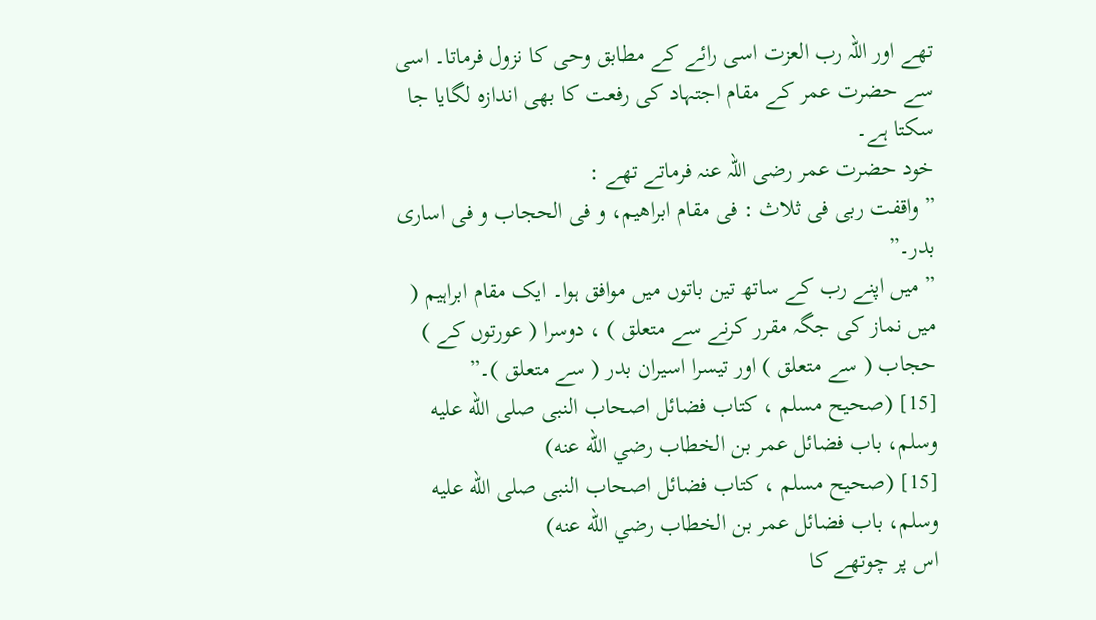تھے اور اللہ رب العزت اسی رائے کے مطابق وحی کا نزول فرماتا۔ اسی سے حضرت عمر کے مقام اجتہاد کی رفعت کا بھی اندازہ لگایا جا سکتا ہے۔
خود حضرت عمر رضی اللہ عنہ فرماتے تھے :
” واقفت ربی فی ثلاث : فی مقام ابراهیم، و فی الحجاب و فی اساری بدر۔”
” میں اپنے رب کے ساتھ تین باتوں میں موافق ہوا۔ ایک مقام ابراہیم ( میں نماز کی جگہ مقرر کرنے سے متعلق ) ، دوسرا ( عورتوں کے ) حجاب ( سے متعلق ) اور تیسرا اسیران بدر ( سے متعلق )۔”
[15] (صحیح مسلم ، کتاب فضائل اصحاب النبی صلى الله عليه وسلم، باب فضائل عمر بن الخطاب رضي الله عنه)
[15] (صحیح مسلم ، کتاب فضائل اصحاب النبی صلى الله عليه وسلم، باب فضائل عمر بن الخطاب رضي الله عنه)
اس پر چوتھے کا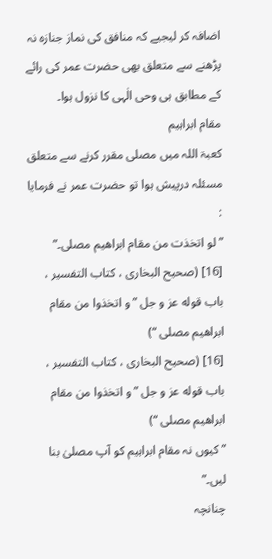اضافہ کر لیجیے کہ منافق کی نماز جنازہ نہ پڑھنے سے متعلق بھی حضرت عمر کی رائے کے مطابق ہی وحی الٰہی کا نزول ہوا۔
مقام ابراہیم
کعبۃ اللہ میں مصلی مقرر کرنے سے متعلق مسئلہ درپیش ہوا تو حضرت عمر نے فرمایا :
” لو اتخذت من مقام ابراھیم مصلی۔”
[16] (صحیح البخاری ، کتاب التفسیر ، باب قوله عز و جل ” و اتخذوا من مقام ابراهیم مصلی “)
[16] (صحیح البخاری ، کتاب التفسیر ، باب قوله عز و جل ” و اتخذوا من مقام ابراهیم مصلی “)
” کیوں نہ مقام ابراہیم کو آپ مصلیٰ بنا لیں۔”
چنانچہ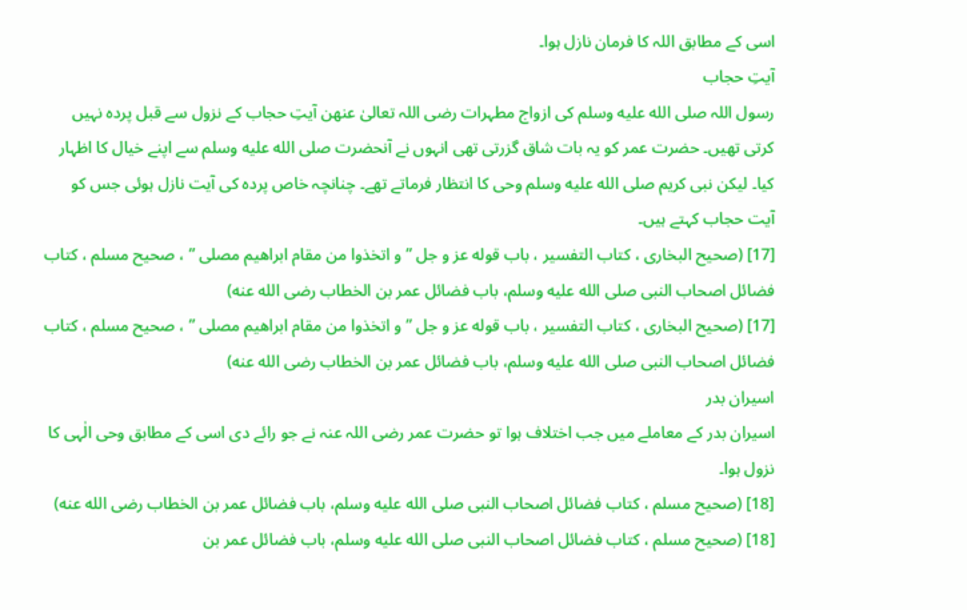اسی کے مطابق اللہ کا فرمان نازل ہوا۔
آیتِ حجاب
رسول اللہ صلى الله عليه وسلم کی ازواج مطہرات رضی اللہ تعالیٰ عنھن آیتِ حجاب کے نزول سے قبل پردہ نہیں کرتی تھیں۔ حضرت عمر کو یہ بات شاق گزرتی تھی انہوں نے آنحضرت صلى الله عليه وسلم سے اپنے خیال کا اظہار کیا۔ لیکن نبی کریم صلى الله عليه وسلم وحی کا انتظار فرماتے تھے۔ چنانچہ خاص پردہ کی آیت نازل ہوئی جس کو آیت حجاب کہتے ہیں۔
[17] (صحیح البخاری ، کتاب التفسیر ، باب قوله عز و جل ” و اتخذوا من مقام ابراهیم مصلی ” ، صحیح مسلم ، کتاب فضائل اصحاب النبی صلى الله عليه وسلم، باب فضائل عمر بن الخطاب رضی الله عنه)
[17] (صحیح البخاری ، کتاب التفسیر ، باب قوله عز و جل ” و اتخذوا من مقام ابراهیم مصلی ” ، صحیح مسلم ، کتاب فضائل اصحاب النبی صلى الله عليه وسلم، باب فضائل عمر بن الخطاب رضی الله عنه)
اسیران بدر
اسیران بدر کے معاملے میں جب اختلاف ہوا تو حضرت عمر رضی اللہ عنہ نے جو رائے دی اسی کے مطابق وحی الٰہی کا نزول ہوا۔
[18] (صحیح مسلم ، کتاب فضائل اصحاب النبی صلى الله عليه وسلم، باب فضائل عمر بن الخطاب رضی الله عنه)
[18] (صحیح مسلم ، کتاب فضائل اصحاب النبی صلى الله عليه وسلم، باب فضائل عمر بن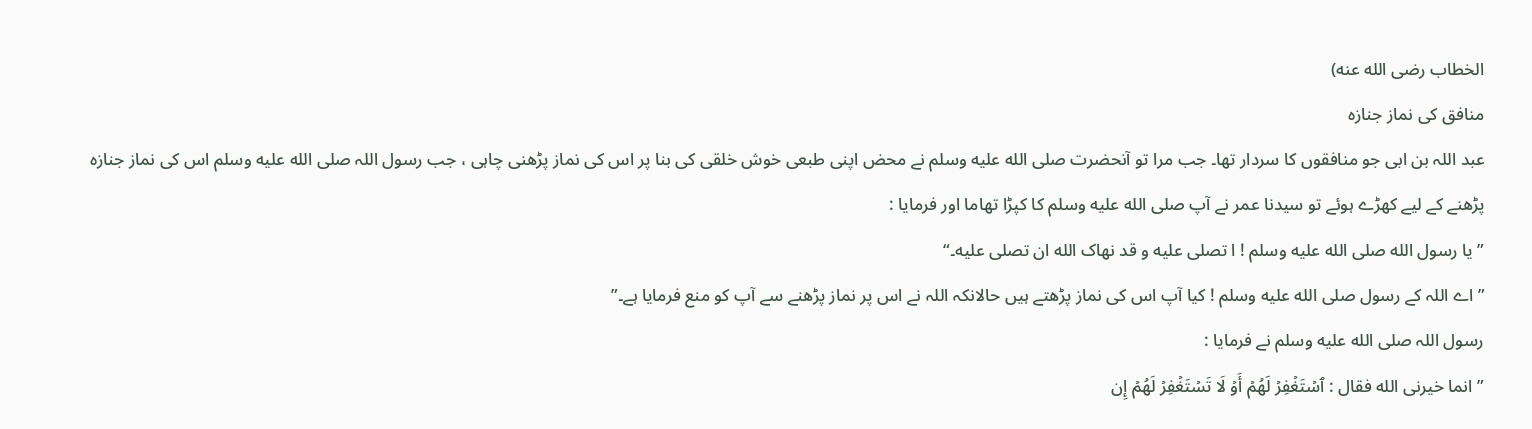الخطاب رضی الله عنه)
منافق کی نماز جنازہ
عبد اللہ بن ابی جو منافقوں کا سردار تھا۔ جب مرا تو آنحضرت صلى الله عليه وسلم نے محض اپنی طبعی خوش خلقی کی بنا پر اس کی نماز پڑھنی چاہی ، جب رسول اللہ صلى الله عليه وسلم اس کی نماز جنازہ پڑھنے کے لیے کھڑے ہوئے تو سیدنا عمر نے آپ صلى الله عليه وسلم کا کپڑا تھاما اور فرمایا :
” یا رسول الله صلى الله عليه وسلم ! ا تصلی علیه و قد نهاک الله ان تصلی علیه۔“
” اے اللہ کے رسول صلى الله عليه وسلم ! کیا آپ اس کی نماز پڑھتے ہیں حالانکہ اللہ نے اس پر نماز پڑھنے سے آپ کو منع فرمایا ہے۔”
رسول اللہ صلى الله عليه وسلم نے فرمایا :
” انما خیرنی الله فقال : ٱسۡتَغۡفِرۡ لَهُمۡ أَوۡ لَا تَسۡتَغۡفِرۡ لَهُمۡ إِن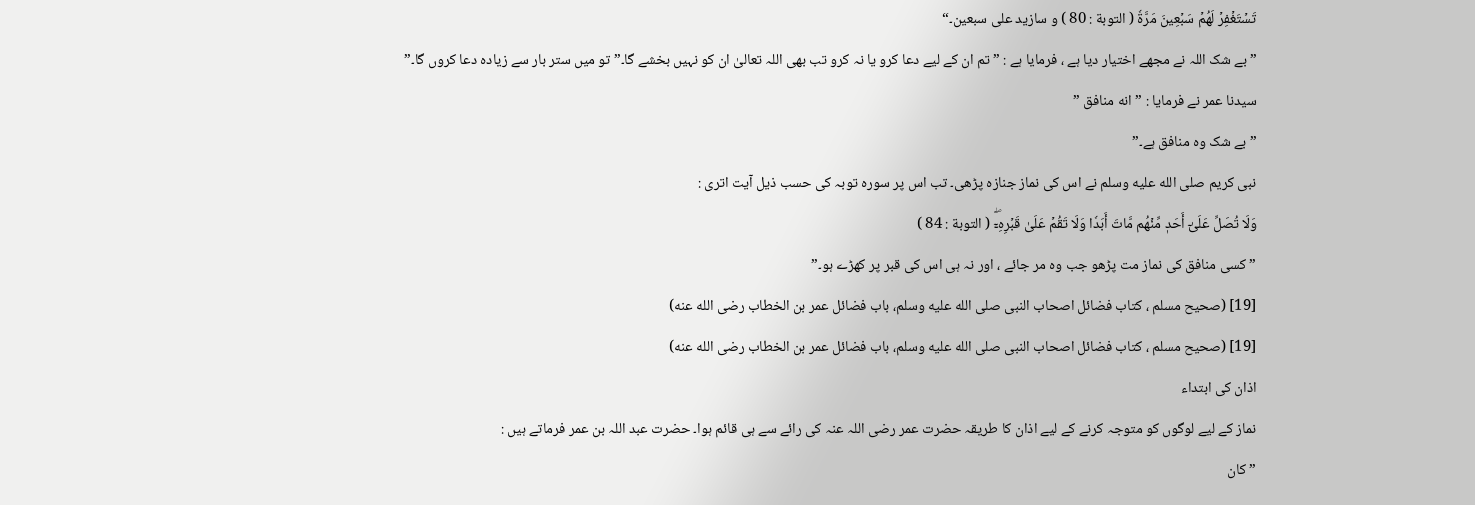تَسۡتَغۡفِرۡ لَهُمۡ سَبۡعِينَ مَرَّةٗ ( التوبة : 80 ) و سازید علی سبعین۔“
” بے شک اللہ نے مجھے اختیار دیا ہے ، فرمایا ہے : ” تم ان کے لیے دعا کرو یا نہ کرو تب بھی اللہ تعالیٰ ان کو نہیں بخشے گا۔” تو میں ستر بار سے زیادہ دعا کروں گا۔”
سیدنا عمر نے فرمایا : ” انه منافق ”
” بے شک وہ منافق ہے۔”
نبی کریم صلى الله عليه وسلم نے اس کی نماز جنازہ پڑھی۔ تب اس پر سورہ توبہ کی حسب ذیل آیت اتری :
وَلَا تُصَلِّ عَلَىٰٓ أَحَدٖ مِّنۡهُم مَّاتَ أَبَدٗا وَلَا تَقُمۡ عَلَىٰ قَبۡرِهِۦٓۖ ( التوبة : 84 )
” کسی منافق کی نماز مت پڑھو جب وہ مر جائے ، اور نہ ہی اس کی قبر پر کھڑے ہو۔”
[19] (صحیح مسلم ، کتاب فضائل اصحاب النبی صلى الله عليه وسلم، باب فضائل عمر بن الخطاب رضی الله عنه)
[19] (صحیح مسلم ، کتاب فضائل اصحاب النبی صلى الله عليه وسلم، باب فضائل عمر بن الخطاب رضی الله عنه)
اذان کی ابتداء
نماز کے لیے لوگوں کو متوجہ کرنے کے لیے اذان کا طریقہ حضرت عمر رضی اللہ عنہ کی رائے سے ہی قائم ہوا۔ حضرت عبد اللہ بن عمر فرماتے ہیں :
” کان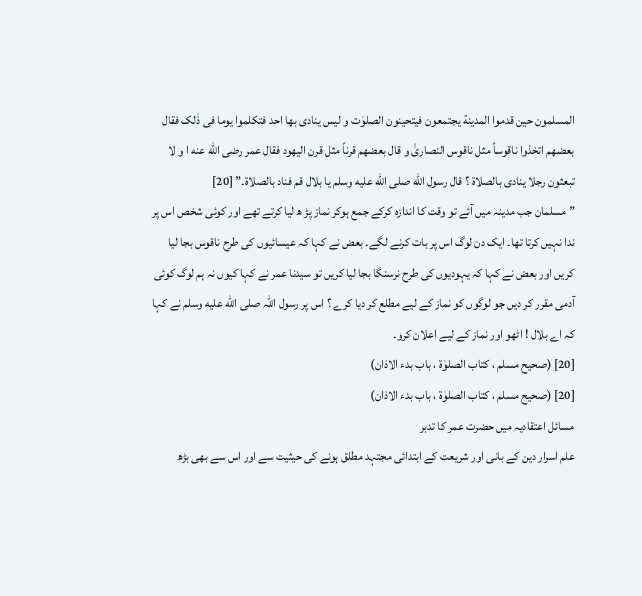المسلمون حین قدموا المدینة یجتمعون فیتحینون الصلوٰت و لیس ینادی بها احد فتکلموا یوما فی ذٰلک فقال بعضهم اتخذوا ناقوساً مثل ناقوس النصاریٰ و قال بعضهم قرناً مثل قرن الیهود فقال عمر رضی الله عنه ا و لا تبعثون رجلا ینادی بالصلاۃ ؟ قال رسول الله صلى الله عليه وسلم یا بلال قم فناد بالصلاة۔” [20]
” مسلمان جب مدینہ میں آئے تو وقت کا اندازہ کرکے جمع ہوکر نماز پڑ ھ لیا کرتے تھے اور کوئی شخص اس پر ندا نہیں کرتا تھا۔ ایک دن لوگ اس پر بات کرنے لگے۔ بعض نے کہا کہ عیسائیوں کی طرح ناقوس بجا لیا کریں اور بعض نے کہا کہ یہودیوں کی طرح نرسنگا بجا لیا کریں تو سیدنا عمر نے کہا کیوں نہ ہم لوگ کوئی آدمی مقرر کر دیں جو لوگوں کو نماز کے لیے مطلع کر دیا کرے ؟ اس پر رسول اللہ صلى الله عليه وسلم نے کہا کہ اے بلال ! اٹھو اور نماز کے لیے اعلان کرو۔
[20] (صحیح مسلم ، کتاب الصلوٰة ، باب بدء الاذان)
[20] (صحیح مسلم ، کتاب الصلوٰة ، باب بدء الاذان)
مسائل اعتقادیہ میں حضرت عمر کا تدبر
علم اسرار دین کے بانی اور شریعت کے ابتدائی مجتہد مطلق ہونے کی حیثیت سے اور اس سے بھی بڑھ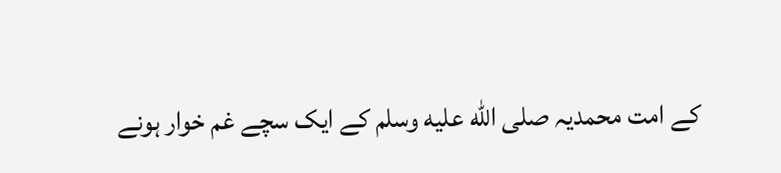کے امت محمدیہ صلى الله عليه وسلم کے ایک سچے غم خوار ہونے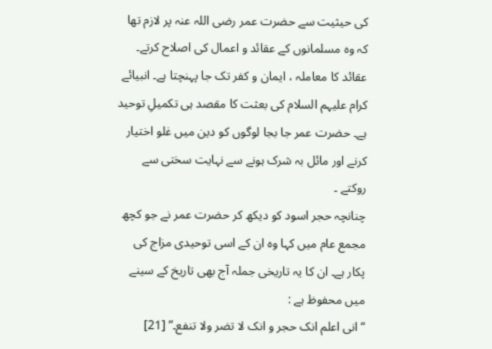کی حیثیت سے حضرت عمر رضی اللہ عنہ پر لازم تھا کہ وہ مسلمانوں کے عقائد و اعمال کی اصلاح کرتے۔ عقائد کا معاملہ ، ایمان و کفر تک جا پہنچتا ہے۔ انبیائے کرام علیہم السلام کی بعثت کا مقصد ہی تکمیلِ توحید ہے۔ حضرت عمر جا بجا لوگوں کو دین میں غلو اختیار کرنے اور مائل بہ شرک ہونے سے نہایت سختی سے روکتے ۔
چنانچہ حجر اسود کو دیکھ کر حضرت عمر نے جو کچھ مجمع عام میں کہا وہ ان کے اسی توحیدی مزاج کی پکار ہے۔ ان کا یہ تاریخی جملہ آج بھی تاریخ کے سینے میں محفوظ ہے :
“انی اعلم انک حجر و انک لا تضر ولا تنفع۔” [21]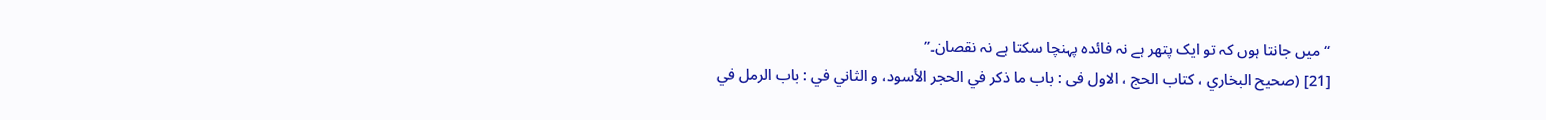“میں جانتا ہوں کہ تو ایک پتھر ہے نہ فائدہ پہنچا سکتا ہے نہ نقصان۔”
[21] (صحیح البخاري ، كتاب الحج ، الاول فی : باب ما ذكر في الحجر الأسود، و الثاني في : باب الرمل في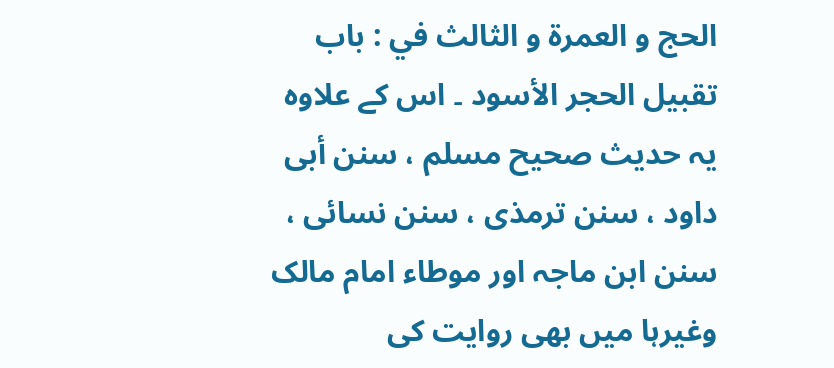الحج و العمرة و الثالث في : باب تقبيل الحجر الأسود ۔ اس کے علاوہ یہ حدیث صحیح مسلم ، سنن أبی داود ، سنن ترمذی ، سنن نسائی ، سنن ابن ماجہ اور موطاء امام مالک وغیرہا میں بھی روایت کی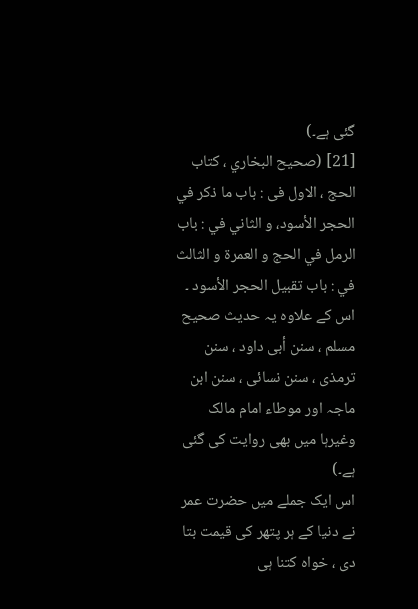گئی ہے۔)
[21] (صحیح البخاري ، كتاب الحج ، الاول فی : باب ما ذكر في الحجر الأسود، و الثاني في : باب الرمل في الحج و العمرة و الثالث في : باب تقبيل الحجر الأسود ۔ اس کے علاوہ یہ حدیث صحیح مسلم ، سنن أبی داود ، سنن ترمذی ، سنن نسائی ، سنن ابن ماجہ اور موطاء امام مالک وغیرہا میں بھی روایت کی گئی ہے۔)
اس ایک جملے میں حضرت عمر نے دنیا کے ہر پتھر کی قیمت بتا دی ، خواہ کتنا ہی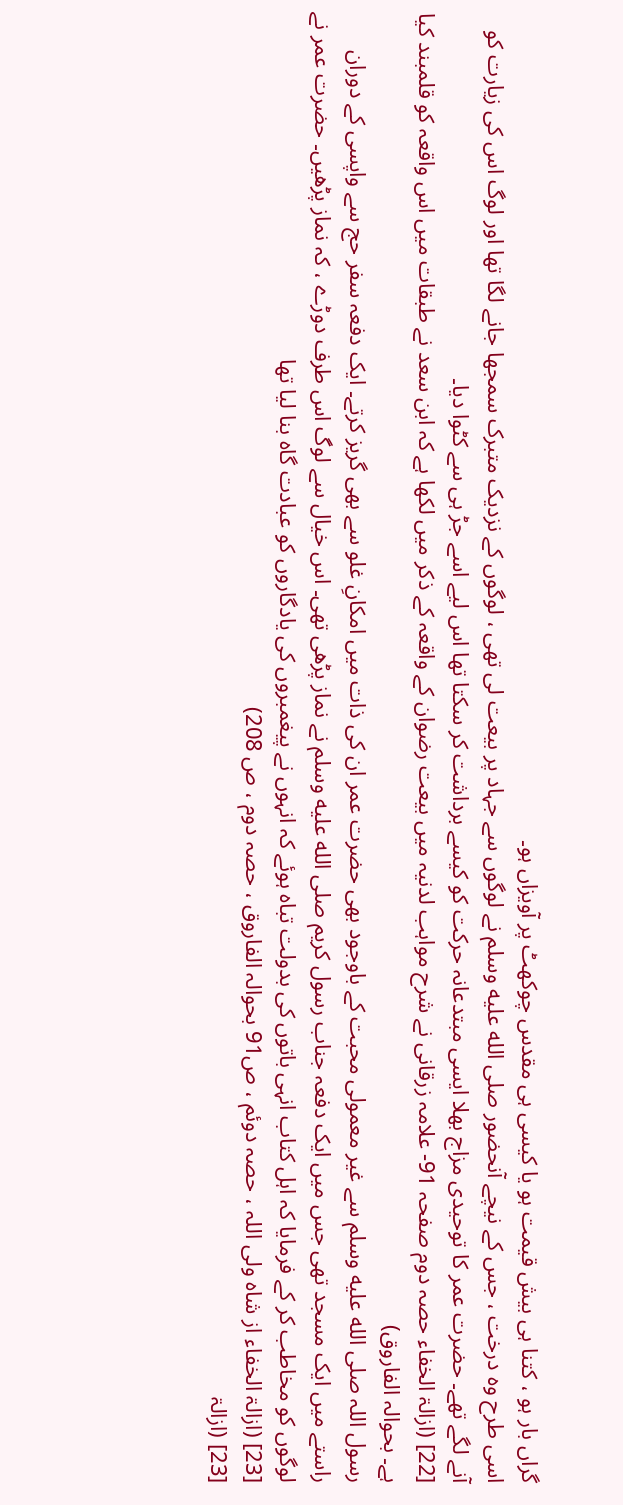گراں بار ہو ، کتنا ہی بیش قیمت ہو یا کیسی ہی مقدس چوکھٹ پر آویزاں ہو۔
اسی طرح وہ درخت ، جس کے نیچے آنحضور صلى الله عليه وسلم نے لوگوں سے جہاد پر بیعت لی تھی ، لوگوں کے نزدیک متبرک سمجھا جانے لگا تھا اور لوگ اس کی زیارت کو آنے لگے تھے۔ حضرت عمر کا توحیدی مزاج بھلا ایسی مبتدعانہ حرکت کو کیسے برداشت کر سکتا تھا اس لیے اسے جڑ ہی سے کٹوا دیا۔
[22] (ازالۃ الخفاء حصہ دوم صفحہ 91- علامہ زرقانی نے شرح مواہب لدنیہ میں بیعت رضوان کے واقعہ کے ذکر میں لکھا ہے کہ ابن سعد نے طبقات میں اس واقعہ کو قلمبند کیا ہے۔ بحوالہ الفاروق)
رسول اللہ صلى الله عليه وسلم سے غیر معمولی محبت کے باوجود بھی حضرت عمر ان کی ذات میں امکانِ غلو سے بھی گریز کرتے۔ ایک دفعہ سفر حج سے واپسی کے دوران راستے میں ایک مسجد تھی جس میں ایک دفعہ جناب رسول کریم صلى الله عليه وسلم نے نماز پڑھی تھی۔ اس خیال سے لوگ اس طرف دوڑے ، کہ نماز پڑھیں۔ حضرت عمر نے لوگوں کو مخاطب کر کے فرمایا کہ اہل کتاب انہی باتوں کی بدولت تباہ ہوئے کہ انہوں نے پیغمبروں کی یادگاروں کو عبادت گاہ بنا لیا تھا
[23] (ازالۃ الخفاء از شاہ ولی اللہ ، حصہ دوئم ، ص91 بحوالہ الفاروق ، حصہ دوم ، ص 208)
[23] (ازالۃ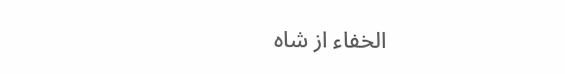الخفاء از شاہ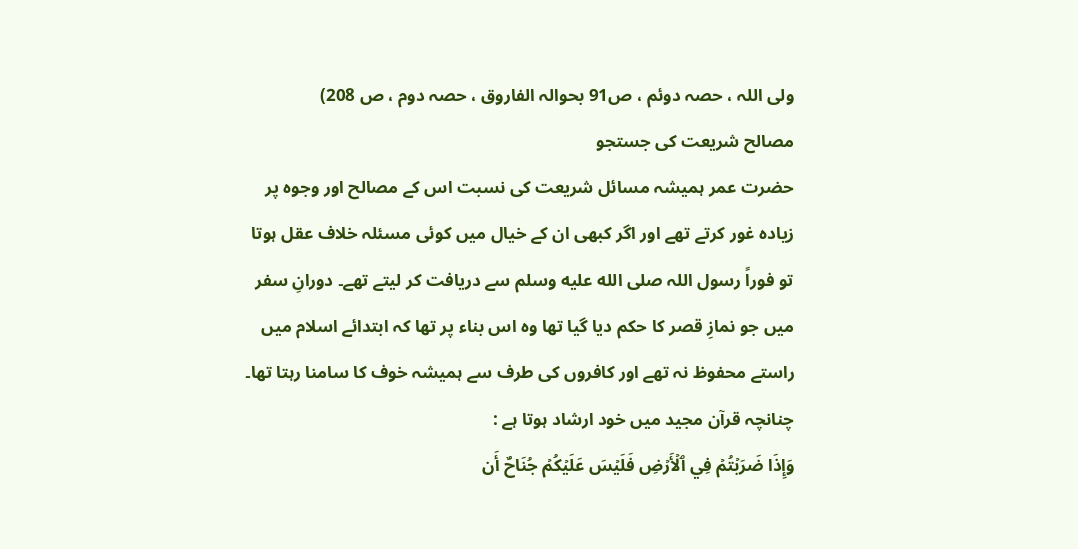ولی اللہ ، حصہ دوئم ، ص91 بحوالہ الفاروق ، حصہ دوم ، ص 208)
مصالح شریعت کی جستجو
حضرت عمر ہمیشہ مسائل شریعت کی نسبت اس کے مصالح اور وجوہ پر زیادہ غور کرتے تھے اور اگر کبھی ان کے خیال میں کوئی مسئلہ خلاف عقل ہوتا تو فوراً رسول اللہ صلى الله عليه وسلم سے دریافت کر لیتے تھے۔ دورانِ سفر میں جو نمازِ قصر کا حکم دیا گیا تھا وہ اس بناء پر تھا کہ ابتدائے اسلام میں راستے محفوظ نہ تھے اور کافروں کی طرف سے ہمیشہ خوف کا سامنا رہتا تھا۔ چنانچہ قرآن مجید میں خود ارشاد ہوتا ہے :
وَإِذَا ضَرَبۡتُمۡ فِي ٱلۡأَرۡضِ فَلَيۡسَ عَلَيۡكُمۡ جُنَاحٌ أَن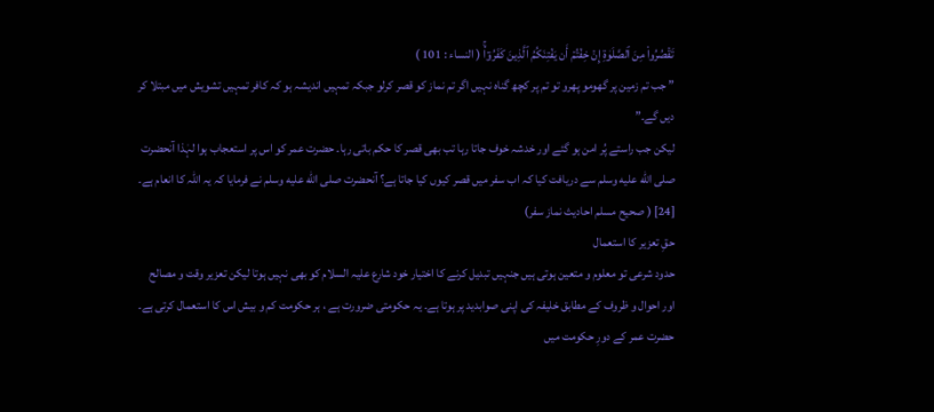تَقۡصُرُواْ مِنَ ٱلصَّلَوٰةِ إِنۡ خِفۡتُمۡ أَن يَفۡتِنَكُمُ ٱلَّذِينَ كَفَرُوٓاْۚ ( النساء : 101 )
” جب تم زمین پر گھومو پھرو تو تم پر کچھ گناہ نہیں اگر تم نماز کو قصر کرلو جبکہ تمہیں اندیشہ ہو کہ کافر تمہیں تشویش میں مبتلا کر دیں گے۔”
لیكن جب راستے پُر امن ہو گئے اور خدشہ خوف جاتا رہا تب بھی قصر کا حکم باتی رہا۔ حضرت عمر کو اس پر استعجاب ہوا لہٰذا آنحضرت صلى الله عليه وسلم سے دریافت کیا کہ اب سفر میں قصر کیوں کیا جاتا ہے؟ آنحضرت صلى الله عليه وسلم نے فرمایا کہ یہ اللہ کا انعام ہے۔ [24] ( صحیح مسلم احادیث نماز سفر)
حقِ تعزیر کا استعمال
حدود شرعی تو معلوم و متعین ہوتی ہیں جنہیں تبدیل کرنے کا اختیار خود شارع علیہ السلام کو بھی نہیں ہوتا لیکن تعزیر وقت و مصالح اور احوال و ظروف کے مطابق خلیفہ کی اپنی صوابدید پر ہوتا ہے۔ یہ حکومتی ضرورت ہے ، ہر حکومت کم و بیش اس کا استعمال کرتی ہے۔ حضرت عمر کے دورِ حکومت میں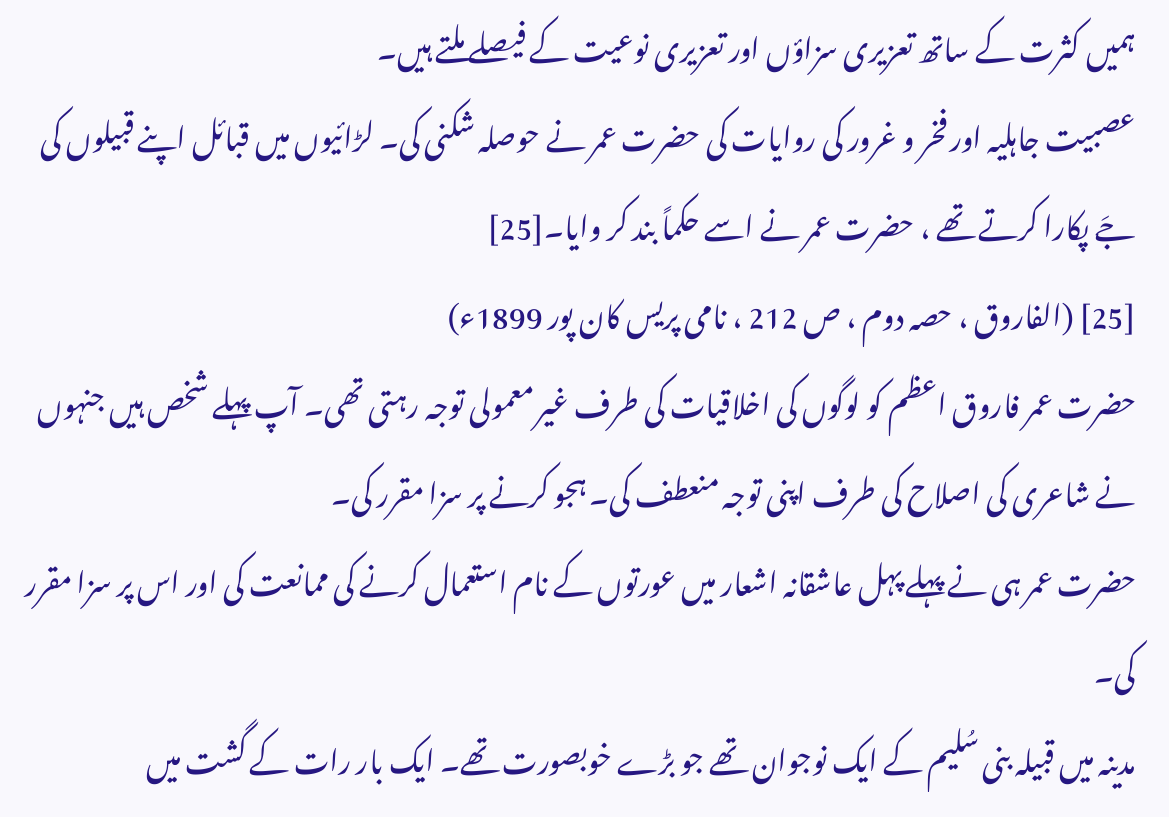ہمیں کثرت کے ساتھ تعزیری سزاؤں اور تعزیری نوعیت کے فیصلے ملتے ہیں۔
عصبیت جاہلیہ اور فخر و غرور کی روایات کی حضرت عمر نے حوصلہ شکنی کی۔ لڑائیوں میں قبائل اپنے قبیلوں کی جَے پکارا کرتے تھے ، حضرت عمر نے اسے حکماً بند کر وایا۔[25]
[25] (الفاروق ، حصہ دوم ، ص 212 ، نامی پریس کان پور 1899ء)
حضرت عمر فاروق اعظم کو لوگوں کی اخلاقیات کی طرف غیر معمولی توجہ رہتی تھی۔ آپ پہلے شخص ہیں جنہوں نے شاعری کی اصلاح کی طرف اپنی توجہ منعطف کی۔ ہجو کرنے پر سزا مقرر کی۔
حضرت عمر ہی نے پہلے پہل عاشقانہ اشعار میں عورتوں کے نام استعمال کرنے کی ممانعت کی اور اس پر سزا مقرر کی۔
مدینہ میں قبیلہ بنی سُلیم کے ایک نوجوان تھے جو بڑے خوبصورت تھے۔ ایک بار رات کے گشت میں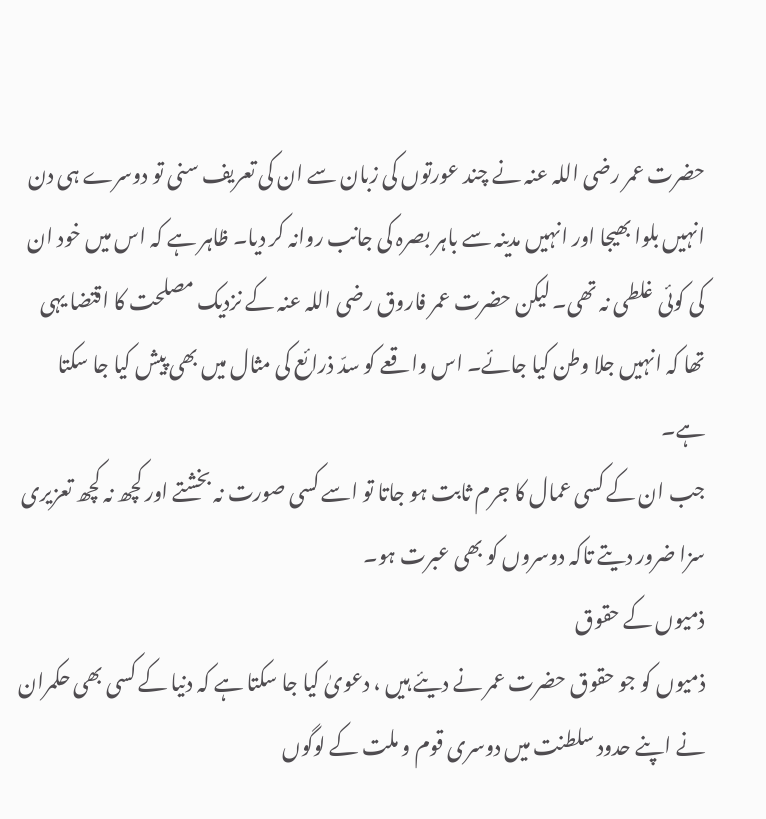حضرت عمر رضی اللہ عنہ نے چند عورتوں کی زبان سے ان کی تعریف سنی تو دوسرے ہی دن انہیں بلوا بھیجا اور انہیں مدینہ سے باہر بصرہ کی جانب روانہ کر دیا۔ ظاہر ہے کہ اس میں خود ان کی کوئی غلطی نہ تھی۔ لیکن حضرت عمر فاروق رضی اللہ عنہ کے نزدیک مصلحت کا اقتضا یہی تھا کہ انہیں جلا وطن کیا جائے۔ اس واقعے کو سدّ ذرائع کی مثال میں بھی پیش کیا جا سکتا ہے۔
جب ان کے کسی عمال کا جرم ثابت ہو جاتا تو اسے کسی صورت نہ بخشتے اور کچھ نہ کچھ تعزیری سزا ضرور دیتے تاکہ دوسروں کو بھی عبرت ہو۔
ذمیوں کے حقوق
ذمیوں کو جو حقوق حضرت عمر نے دیئے ہیں ، دعویٰ کیا جا سکتا ہے کہ دنیا کے کسی بھی حکمران نے اپنے حدود سلطنت میں دوسری قوم و ملت کے لوگوں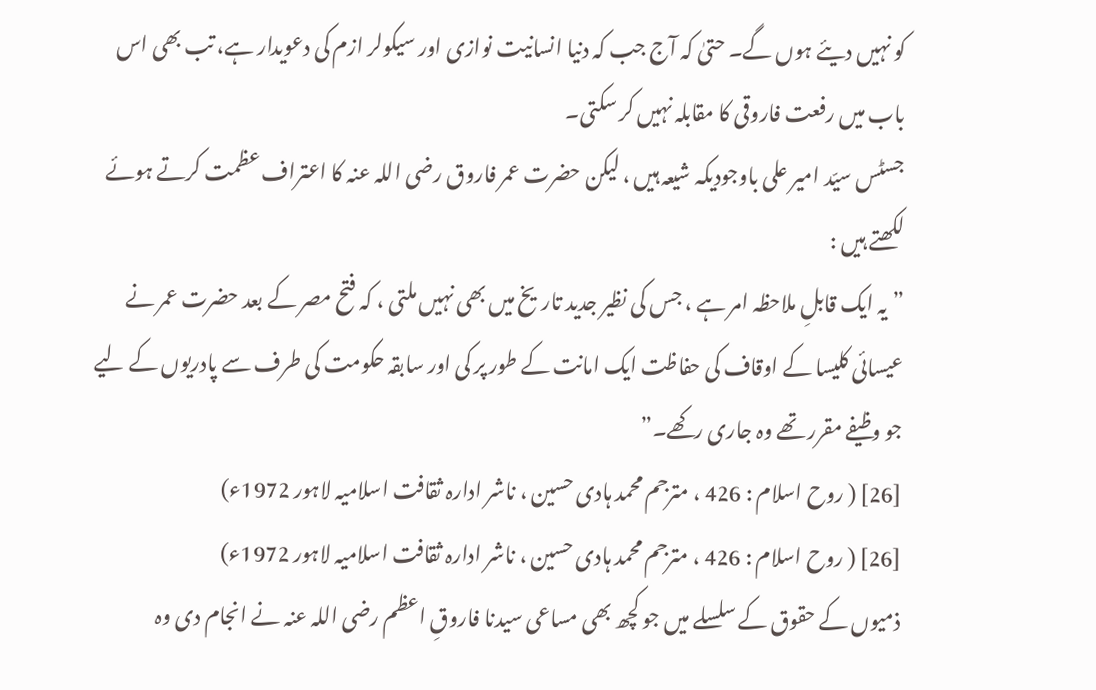کو نہیں دیئے ہوں گے۔ حتیٰ کہ آج جب کہ دنیا انسانیت نوازی اور سیکولر ازم کی دعویدار ہے، تب بھی اس باب میں رفعت فاروقی کا مقابلہ نہیں کر سکتی۔
جسٹس سیّد امیر علی باوجودیکہ شیعہ ہیں ، لیکن حضرت عمر فاروق رضی اللہ عنہ کا اعتراف عظمت کرتے ہوئے لکھتے ہیں :
” یہ ایک قابلِ ملاحظہ امر ہے ، جس کی نظیر جدید تاریخ میں بھی نہیں ملتی ، کہ فتح مصر کے بعد حضرت عمر نے عیسائی کلیسا کے اوقاف کی حفاظت ایک امانت کے طور پر کی اور سابقہ حکومت کی طرف سے پادریوں کے لیے جو وظیفے مقرر تھے وہ جاری رکھے۔”
[26] ( روح اسلام : 426 ، مترجم محمد ہادی حسین ، ناشر ادارہ ثقافت اسلامیہ لاہور 1972ء)
[26] ( روح اسلام : 426 ، مترجم محمد ہادی حسین ، ناشر ادارہ ثقافت اسلامیہ لاہور 1972ء)
ذمیوں کے حقوق کے سلسلے میں جو کچھ بھی مساعی سیدنا فاروقِ اعظم رضی اللہ عنہ نے انجام دی وہ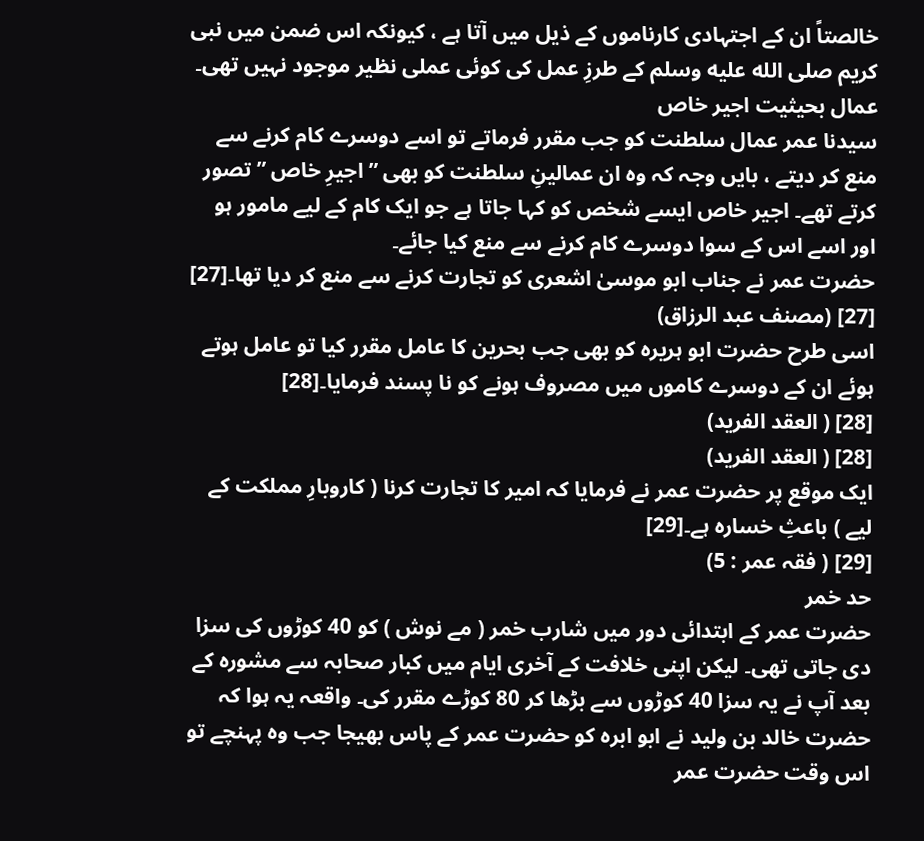خالصتاً ان کے اجتہادی کارناموں کے ذیل میں آتا ہے ، کیونکہ اس ضمن میں نبی کریم صلى الله عليه وسلم کے طرزِ عمل کی کوئی عملی نظیر موجود نہیں تھی۔
عمال بحیثیت اجیر خاص
سیدنا عمر عمال سلطنت کو جب مقرر فرماتے تو اسے دوسرے کام کرنے سے منع کر دیتے ، بایں وجہ کہ وہ ان عمالینِ سلطنت کو بھی ” اجیرِ خاص ” تصور کرتے تھے۔ اجیر خاص ایسے شخص کو کہا جاتا ہے جو ایک کام کے لیے مامور ہو اور اسے اس کے سوا دوسرے کام کرنے سے منع کیا جائے۔
حضرت عمر نے جناب ابو موسیٰ اشعری کو تجارت کرنے سے منع کر دیا تھا۔[27]
[27] (مصنف عبد الرزاق)
اسی طرح حضرت ابو ہریرہ کو بھی جب بحرین کا عامل مقرر کیا تو عامل ہوتے ہوئے ان کے دوسرے کاموں میں مصروف ہونے کو نا پسند فرمایا۔[28]
[28] ( العقد الفرید)
[28] ( العقد الفرید)
ایک موقع پر حضرت عمر نے فرمایا کہ امیر کا تجارت کرنا ( کاروبارِ مملکت کے لیے ) باعثِ خسارہ ہے۔[29]
[29] ( فقہ عمر : 5)
حد خمر
حضرت عمر کے ابتدائی دور میں شارب خمر ( مے نوش ) کو 40 کوڑوں کی سزا دی جاتی تھی۔ لیکن اپنی خلافت کے آخری ایام میں کبار صحابہ سے مشورہ کے بعد آپ نے یہ سزا 40 کوڑوں سے بڑھا کر 80 کوڑے مقرر کی۔ واقعہ یہ ہوا کہ حضرت خالد بن ولید نے ابو ابرہ کو حضرت عمر کے پاس بھیجا جب وہ پہنچے تو اس وقت حضرت عمر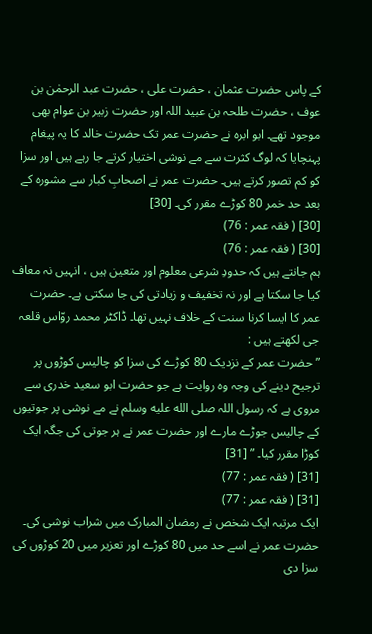کے پاس حضرت عثمان ، حضرت علی ، حضرت عبد الرحمٰن بن عوف ، حضرت طلحہ بن عبید اللہ اور حضرت زبیر بن عوام بھی موجود تھے۔ ابو ابرہ نے حضرت عمر تک حضرت خالد کا یہ پیغام پہنچایا کہ لوگ کثرت سے مے نوشی اختیار کرتے جا رہے ہیں اور سزا کو کم تصور کرتے ہیں۔ حضرت عمر نے اصحابِ کبار سے مشورہ کے بعد حد خمر 80 کوڑے مقرر کی۔ [30]
[30] ( فقہ عمر : 76)
[30] ( فقہ عمر : 76)
ہم جانتے ہیں کہ حدودِ شرعی معلوم اور متعین ہیں ، انہیں نہ معاف کیا جا سکتا ہے اور نہ تخفیف و زیادتی کی جا سکتی ہے۔ حضرت عمر کا ایسا کرنا سنت کے خلاف نہیں تھا۔ ڈاکٹر محمد روّاس قلعہ جی لکھتے ہیں :
” حضرت عمر کے نزدیک 80 کوڑے کی سزا کو چالیس کوڑوں پر ترجیح دینے کی وجہ وہ روایت ہے جو حضرت ابو سعید خدری سے مروی ہے کہ رسول اللہ صلى الله عليه وسلم نے مے نوشی پر جوتیوں کے چالیس جوڑے مارے اور حضرت عمر نے ہر جوتی کی جگہ ایک کوڑا مقرر کیا۔ ” [31]
[31] ( فقہ عمر : 77)
[31] ( فقہ عمر : 77)
ایک مرتبہ ایک شخص نے رمضان المبارک میں شراب نوشی کی۔ حضرت عمر نے اسے حد میں 80 کوڑے اور تعزیر میں 20 کوڑوں کی سزا دی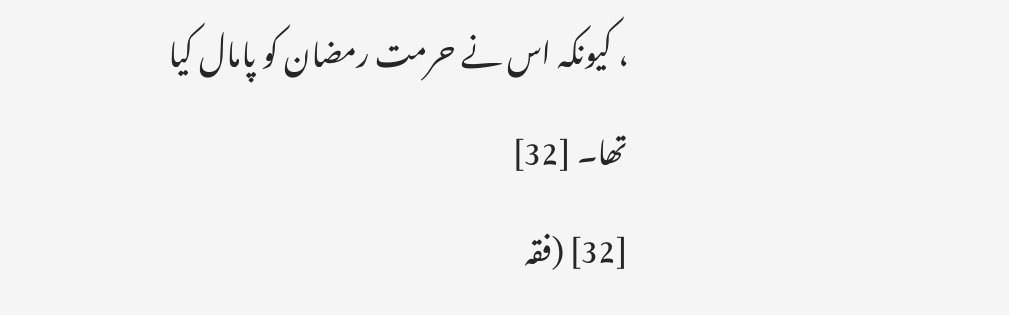، کیونکہ اس نے حرمت رمضان کو پامال کیا تھا۔ [32]
[32] (فقہ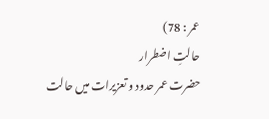عمر : 78)
حالتِ اضطرار
حضرت عمر حدود و تعزیرات میں حالت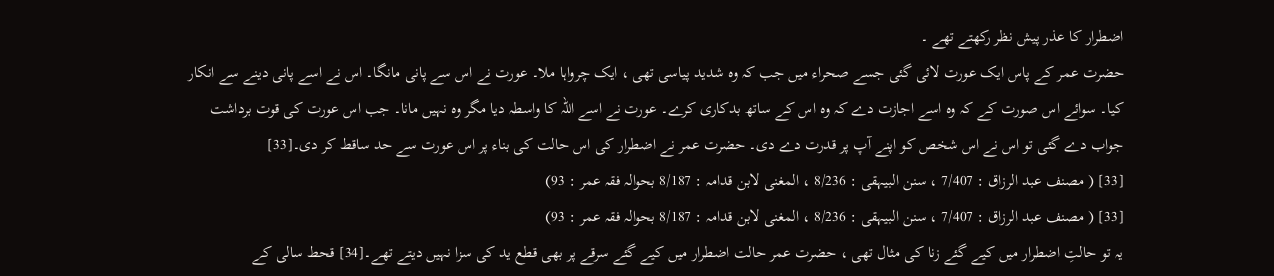اضطرار کا عذر پیش نظر رکھتے تھے ۔
حضرت عمر کے پاس ایک عورت لائی گئی جسے صحراء میں جب کہ وہ شدید پیاسی تھی ، ایک چرواہا ملا۔ عورت نے اس سے پانی مانگا۔ اس نے اسے پانی دینے سے انکار کیا۔ سوائے اس صورت کے کہ وہ اسے اجازت دے کہ وہ اس کے ساتھ بدکاری کرے۔ عورت نے اسے اللہ کا واسطہ دیا مگر وہ نہیں مانا۔ جب اس عورت کی قوت برداشت جواب دے گئی تو اس نے اس شخص کو اپنے آپ پر قدرت دے دی۔ حضرت عمر نے اضطرار کی اس حالت کی بناء پر اس عورت سے حد ساقط کر دی۔[33]
[33] ( مصنف عبد الرزاق : 7/407 ، سنن البیہقی : 8/236 ، المغنی لابن قدامہ : 8/187 بحوالہ فقہ عمر : 93)
[33] ( مصنف عبد الرزاق : 7/407 ، سنن البیہقی : 8/236 ، المغنی لابن قدامہ : 8/187 بحوالہ فقہ عمر : 93)
یہ تو حالتِ اضطرار میں کیے گئے زنا کی مثال تھی ، حضرت عمر حالت اضطرار میں کیے گئے سرقے پر بھی قطع ید کی سزا نہیں دیتے تھے۔[34] قحط سالی کے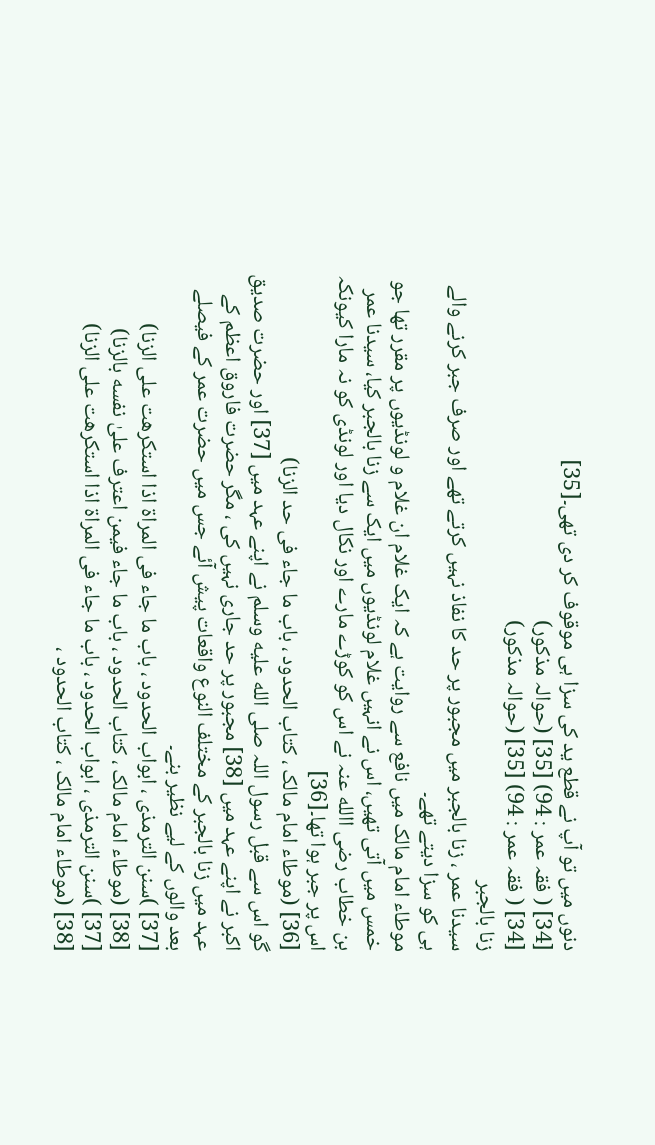دنوں میں تو آپ نے قطع ید کی سزا ہی موقوف کر دی تھی۔[35]
[34] ( فقہ عمر : 94) [35] (حوالہ مذکور)
[34] ( فقہ عمر : 94) [35] (حوالہ مذکور)
زنا بالجبر
سیدنا عمر ، زنا بالجبر میں مجبور پر حد کا نفاذ نہیں کرتے تھے اور صرف جبر کرنے والے ہی کو سزا دیتے تھے۔
موطاء امام مالک میں نافع سے روایت ہے کہ ایک غلام ان غلام و لونڈیوں پر مقرر تھا جو خمس میں آتی تھیں، اس نے انہیں غلام لونڈیوں میں ایک سے زنا بالجبر کیا، سیدنا عمر بن خطاب رضی االله عنہ نے اس کو کوڑے مارے اور نکال دیا اور لونڈی کو نہ مارا کیونکہ اس پر جبر ہوا تھا۔[36]
[36] (موطاء امام مالک ، کتاب الحدود ، باب ما جاء فی حد الزنا)
گو اس سے قبل رسول اللہ صلى الله عليه وسلم نے اپنے عہد میں [37] اور حضرت صدیق اکبر نے اپنے عہد میں [38] مجبور پر حد جاری نہیں کی ، مگر حضرت فاروق اعظم کے عہد میں زنا بالجبر کے مختلف النوع واقعات پیش آئے جس میں حضرت عمر کے فیصلے بعد والوں کے لیے نظیر بنے۔
[37] )سنن الترمذی ، ابواب الحدود ، باب ما جاء فی المراة اذا استکرهت علی الزنا)
[38] (موطاء امام مالک ، کتاب الحدود ، باب ما جاء فیمن اعترف علیٰ نفسه بالزنا)
[37] )سنن الترمذی ، ابواب الحدود ، باب ما جاء فی المراة اذا استکرهت علی الزنا)
[38] (موطاء امام مالک ، کتاب الحدود ،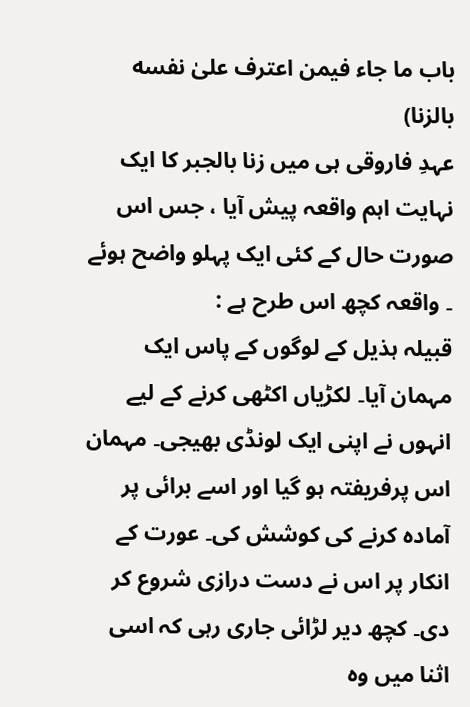باب ما جاء فیمن اعترف علیٰ نفسه بالزنا)
عہدِ فاروقی ہی میں زنا بالجبر کا ایک نہایت اہم واقعہ پیش آیا ، جس اس صورت حال کے کئی ایک پہلو واضح ہوئے ۔ واقعہ کچھ اس طرح ہے :
قبیلہ ہذیل کے لوگوں کے پاس ایک مہمان آیا۔ لکڑیاں اکٹھی کرنے کے لیے انہوں نے اپنی ایک لونڈی بھیجی۔ مہمان اس پرفریفتہ ہو گیا اور اسے برائی پر آمادہ کرنے کی کوشش کی۔ عورت کے انکار پر اس نے دست درازی شروع کر دی۔ کچھ دیر لڑائی جاری رہی کہ اسی اثنا میں وہ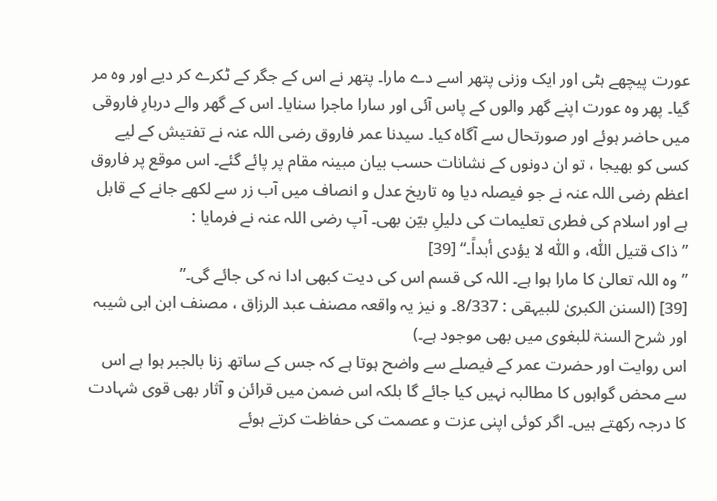عورت پیچھے ہٹی اور ایک وزنی پتھر اسے دے مارا۔ پتھر نے اس کے جگر کے ٹکرے کر دیے اور وہ مر گیا۔ پھر وہ عورت اپنے گھر والوں کے پاس آئی اور سارا ماجرا سنایا۔ اس کے گھر والے دربارِ فاروقی میں حاضر ہوئے اور صورتحال سے آگاہ کیا۔ سیدنا عمر فاروق رضی اللہ عنہ نے تفتیش کے لیے کسی کو بھیجا ، تو ان دونوں کے نشانات حسب بیان مبینہ مقام پر پائے گئے۔ اس موقع پر فاروق اعظم رضی اللہ عنہ نے جو فیصلہ دیا وہ تاریخ عدل و انصاف میں آب زر سے لکھے جانے کے قابل ہے اور اسلام کی فطری تعلیمات کی دلیلِ بیّن بھی۔ آپ رضی اللہ عنہ نے فرمایا :
” ذاک قتیل اللّٰه، و اللّٰه لا یؤدی أبداً۔“ [39]
” وہ اللہ تعالیٰ کا مارا ہوا ہے۔ اللہ کی قسم اس کی دیت کبھی ادا نہ کی جائے گی۔”
[39] (السنن الکبریٰ للبیہقی : 8/337۔ و نیز یہ واقعہ مصنف عبد الرزاق ، مصنف ابن ابی شیبہ اور شرح السنۃ للبغوی میں بھی موجود ہے۔)
اس روایت اور حضرت عمر کے فیصلے سے واضح ہوتا ہے کہ جس کے ساتھ زنا بالجبر ہوا ہے اس سے محض گواہوں کا مطالبہ نہیں کیا جائے گا بلکہ اس ضمن میں قرائن و آثار بھی قوی شہادت کا درجہ رکھتے ہیں۔ اگر کوئی اپنی عزت و عصمت کی حفاظت کرتے ہوئے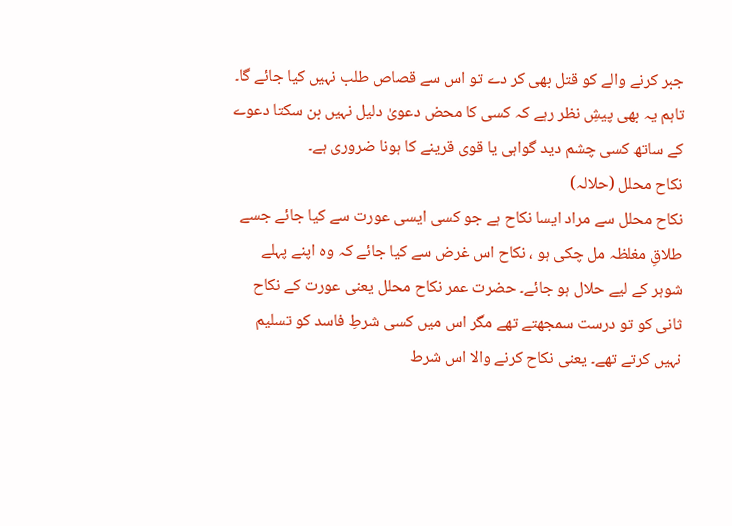جبر کرنے والے کو قتل بھی کر دے تو اس سے قصاص طلب نہیں کیا جائے گا۔ تاہم یہ بھی پیشِ نظر رہے کہ کسی کا محض دعویٰ دلیل نہیں بن سکتا دعوے کے ساتھ کسی چشم دید گواہی یا قوی قرینے کا ہونا ضروری ہے۔
نکاح محلل (حلالہ)
نکاح محلل سے مراد ایسا نکاح ہے جو کسی ایسی عورت سے کیا جائے جسے طلاقِ مغلظہ مل چکی ہو ، نکاح اس غرض سے کیا جائے کہ وہ اپنے پہلے شوہر کے لیے حلال ہو جائے۔ حضرت عمر نکاح محلل یعنی عورت کے نکاح ثانی کو تو درست سمجھتے تھے مگر اس میں کسی شرطِ فاسد کو تسلیم نہیں کرتے تھے۔ یعنی نکاح کرنے والا اس شرط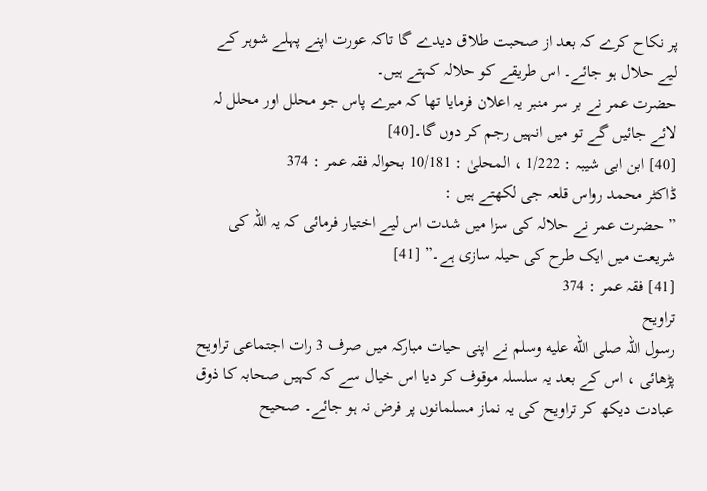پر نکاح کرے کہ بعد از صحبت طلاق دیدے گا تاکہ عورت اپنے پہلے شوہر کے لیے حلال ہو جائے۔ اس طریقے کو حلالہ کہتے ہیں۔
حضرت عمر نے بر سر منبر یہ اعلان فرمایا تھا کہ میرے پاس جو محلل اور محلل لہ لائے جائیں گے تو میں انہیں رجم کر دوں گا۔[40]
[40] ابن ابی شیبہ : 1/222 ، المحلیٰ : 10/181 بحوالہ فقہ عمر : 374
ڈاکٹر محمد رواس قلعہ جی لکھتے ہیں :
” حضرت عمر نے حلالہ کی سزا میں شدت اس لیے اختیار فرمائی کہ یہ اللہ کی شریعت میں ایک طرح کی حیلہ سازی ہے۔” [41]
[41] فقہ عمر : 374
تراویح
رسول اللہ صلى الله عليه وسلم نے اپنی حیات مبارکہ میں صرف 3 رات اجتماعی تراویح پڑھائی ، اس کے بعد یہ سلسلہ موقوف کر دیا اس خیال سے کہ کہیں صحابہ کا ذوق عبادت دیکھ کر تراویح کی یہ نماز مسلمانوں پر فرض نہ ہو جائے۔ صحیح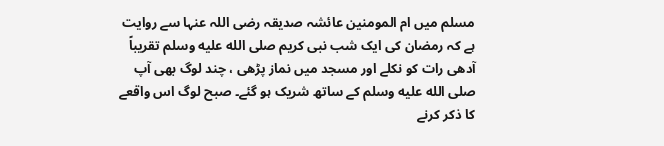مسلم میں ام المومنین عائشہ صدیقہ رضی اللہ عنہا سے روایت ہے کہ رمضان کی ایک شب نبی کریم صلى الله عليه وسلم تقریباً آدھی رات کو نکلے اور مسجد میں نماز پڑھی ، چند لوگ بھی آپ صلى الله عليه وسلم کے ساتھ شریک ہو گئے۔ صبح لوگ اس واقعے کا ذکر کرنے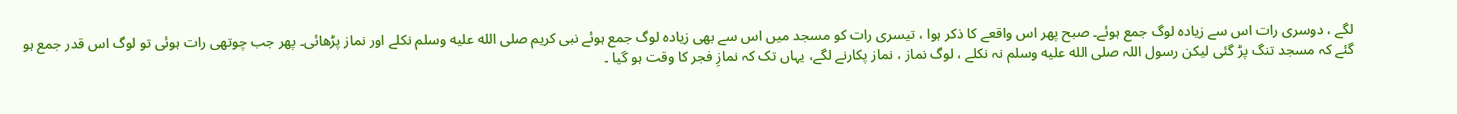لگے ، دوسری رات اس سے زیادہ لوگ جمع ہوئے۔ صبح پھر اس واقعے کا ذکر ہوا ، تیسری رات کو مسجد میں اس سے بھی زیادہ لوگ جمع ہوئے نبی کریم صلى الله عليه وسلم نکلے اور نماز پڑھائی۔ پھر جب چوتھی رات ہوئی تو لوگ اس قدر جمع ہو گئے کہ مسجد تنگ پڑ گئی لیکن رسول اللہ صلى الله عليه وسلم نہ نکلے ، لوگ نماز ، نماز پکارنے لگے، یہاں تک کہ نمازِ فجر کا وقت ہو گیا ۔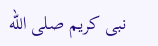نبی کریم صلى الله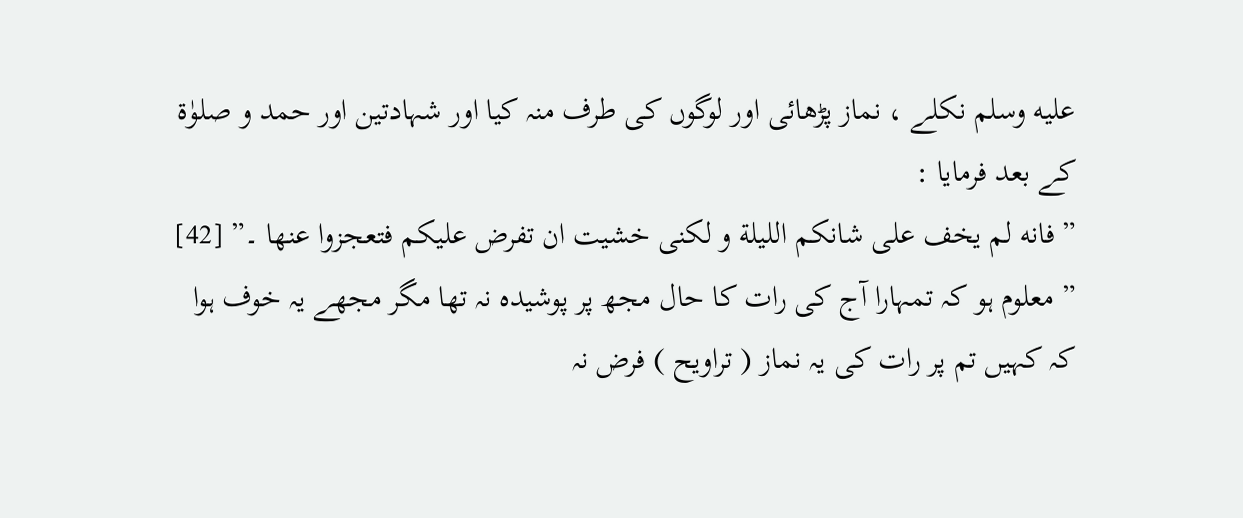عليه وسلم نکلے ، نماز پڑھائی اور لوگوں کی طرف منہ کیا اور شہادتین اور حمد و صلوٰۃ کے بعد فرمایا :
” فانه لم یخف علی شانکم اللیلة و لکنی خشیت ان تفرض علیکم فتعجزوا عنها ۔” [42]
” معلوم ہو کہ تمہارا آج کی رات کا حال مجھ پر پوشیدہ نہ تھا مگر مجھے یہ خوف ہوا کہ کہیں تم پر رات کی یہ نماز ( تراویح ) فرض نہ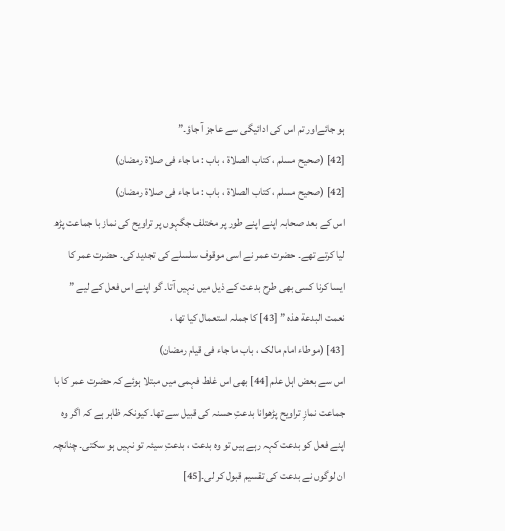ہو جائےاور تم اس کی ادائیگی سے عاجز آ جاؤ۔”
[42] (صحیح مسلم ، کتاب الصلاة ، باب : ما جاء فی صلاة رمضان)
[42] (صحیح مسلم ، کتاب الصلاة ، باب : ما جاء فی صلاة رمضان)
اس کے بعد صحابہ اپنے اپنے طور پر مختلف جگہوں پر تراویح کی نماز با جماعت پڑھ لیا کرتے تھے۔ حضرت عمر نے اسی موقوف سلسلے کی تجدید کی۔ حضرت عمر کا ایسا کرنا کسی بھی طرح بدعت کے ذیل میں نہیں آتا۔ گو اپنے اس فعل کے لیے ” نعمت البدعة هذه ” [43] کا جملہ استعمال کیا تھا ،
[43] (موطاء امام مالک ، باب ما جاء فی قیام رمضان)
اس سے بعض اہل علم [44] بھی اس غلط فہمی میں مبتلا ہوئے کہ حضرت عمر کا با جماعت نمازِ تراویح پڑھوانا بدعتِ حسنہ کی قبیل سے تھا۔ کیونکہ ظاہر ہے کہ اگر وہ اپنے فعل کو بدعت کہہ رہے ہیں تو وہ بدعت ، بدعتِ سیئہ تو نہیں ہو سکتی۔ چنانچہ ان لوگوں نے بدعت کی تقسیم قبول کر لی۔[45]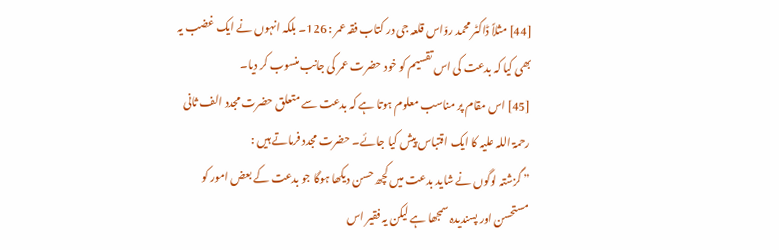[44] مثلاً ڈاکٹر محمد روّاس قلعہ جی در کتاب فقہ عمر : 126۔ بلکہ انہوں نے ایک غضب یہ بھی کیا کہ بدعت کی اس تقسیم کو خود حضرت عمر کی جانب منسوب کر دیا۔
[45] اس مقام پر مناسب معلوم ہوتا ہے کہ بدعت سے متعلق حضرت مجدد الف ثانی رحمۃ اللہ علیہ کا ایک اقتباس پیش کیا جائے۔ حضرت مجدد فرماتے ہیں :
” گزشتہ لوگوں نے شاید بدعت میں کچھ حسن دیکھا ہوگا جو بدعت کے بعض امور کو مستحسن اور پسندیدہ سمجھا ہے لیکن یہ فقیر اس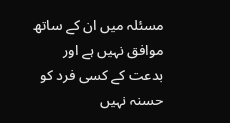مسئلہ میں ان کے ساتھ موافق نہیں ہے اور بدعت کے کسی فرد کو حسنہ نہیں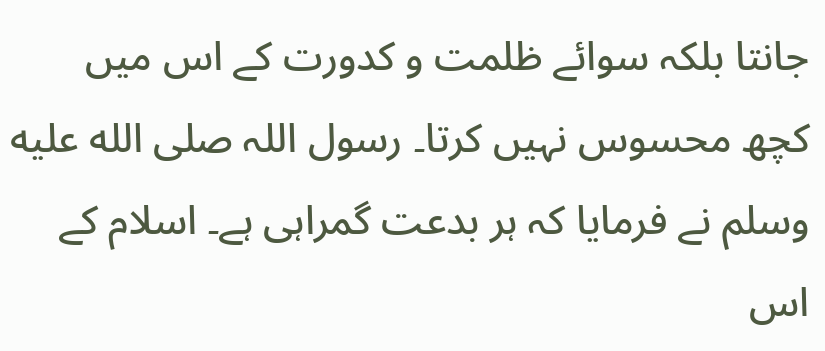جانتا بلکہ سوائے ظلمت و کدورت کے اس میں کچھ محسوس نہیں کرتا۔ رسول اللہ صلى الله عليه وسلم نے فرمایا کہ ہر بدعت گمراہی ہے۔ اسلام کے اس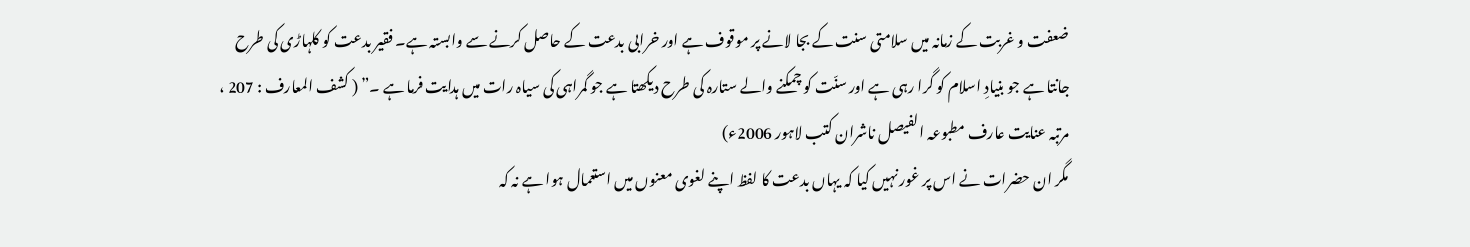ضعفت و غربت کے زمانہ میں سلامتی سنت کے بجا لانے پر موقوف ہے اور خرابی بدعت کے حاصل کرنے سے وابستہ ہے۔ فقیر بدعت کو کلہاڑی کی طرح جانتا ہے جو بنیادِ اسلام کو گرا رہی ہے اور سنّت کو چمکنے والے ستارہ کی طرح دیکھتا ہے جو گمراہی کی سیاہ رات میں ہدایت فرما ہے ۔” ( کشف المعارف : 207 ، مرتبہ عنایت عارف مطبوعہ الفیصل ناشران کتب لاہور 2006ء)
مگر ان حضرات نے اس پر غور نہیں کیا کہ یہاں بدعت کا لفظ اپنے لغوی معنوں میں استعمال ہوا ہے نہ کہ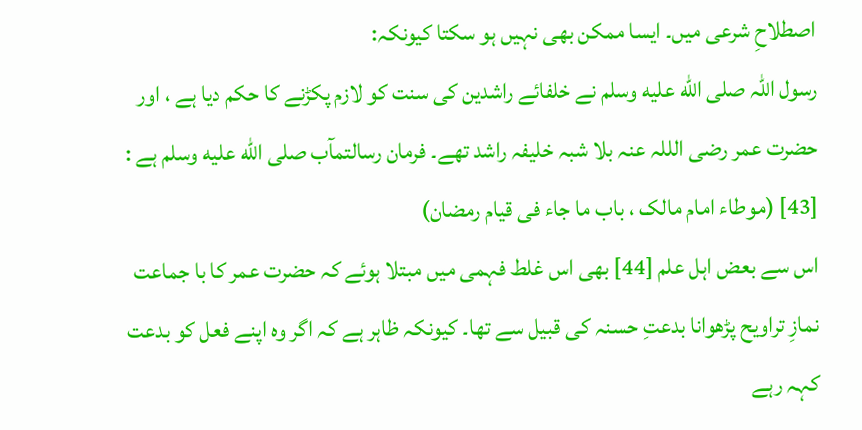اصطلاحِ شرعی میں۔ ایسا ممکن بھی نہیں ہو سکتا کیونکہ:
رسول اللہ صلى الله عليه وسلم نے خلفائے راشدین کی سنت کو لازم پکڑنے کا حکم دیا ہے ، اور حضرت عمر رضی الللہ عنہ بلا شبہ خلیفہ راشد تھے۔ فرمان رسالتمآب صلى الله عليه وسلم ہے :
[43] (موطاء امام مالک ، باب ما جاء فی قیام رمضان)
اس سے بعض اہل علم [44] بھی اس غلط فہمی میں مبتلا ہوئے کہ حضرت عمر کا با جماعت نمازِ تراویح پڑھوانا بدعتِ حسنہ کی قبیل سے تھا۔ کیونکہ ظاہر ہے کہ اگر وہ اپنے فعل کو بدعت کہہ رہے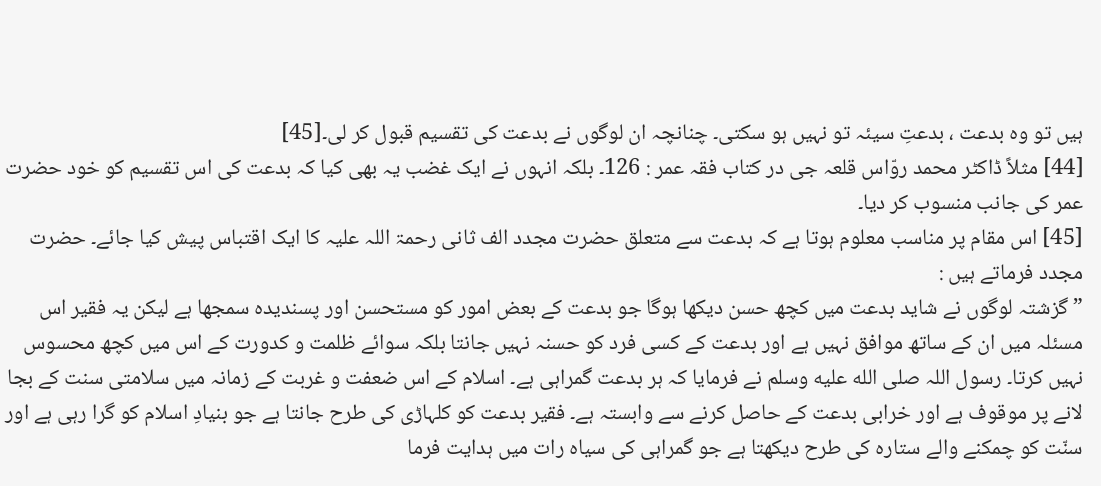ہیں تو وہ بدعت ، بدعتِ سیئہ تو نہیں ہو سکتی۔ چنانچہ ان لوگوں نے بدعت کی تقسیم قبول کر لی۔[45]
[44] مثلاً ڈاکٹر محمد روّاس قلعہ جی در کتاب فقہ عمر : 126۔ بلکہ انہوں نے ایک غضب یہ بھی کیا کہ بدعت کی اس تقسیم کو خود حضرت عمر کی جانب منسوب کر دیا۔
[45] اس مقام پر مناسب معلوم ہوتا ہے کہ بدعت سے متعلق حضرت مجدد الف ثانی رحمۃ اللہ علیہ کا ایک اقتباس پیش کیا جائے۔ حضرت مجدد فرماتے ہیں :
” گزشتہ لوگوں نے شاید بدعت میں کچھ حسن دیکھا ہوگا جو بدعت کے بعض امور کو مستحسن اور پسندیدہ سمجھا ہے لیکن یہ فقیر اس مسئلہ میں ان کے ساتھ موافق نہیں ہے اور بدعت کے کسی فرد کو حسنہ نہیں جانتا بلکہ سوائے ظلمت و کدورت کے اس میں کچھ محسوس نہیں کرتا۔ رسول اللہ صلى الله عليه وسلم نے فرمایا کہ ہر بدعت گمراہی ہے۔ اسلام کے اس ضعفت و غربت کے زمانہ میں سلامتی سنت کے بجا لانے پر موقوف ہے اور خرابی بدعت کے حاصل کرنے سے وابستہ ہے۔ فقیر بدعت کو کلہاڑی کی طرح جانتا ہے جو بنیادِ اسلام کو گرا رہی ہے اور سنّت کو چمکنے والے ستارہ کی طرح دیکھتا ہے جو گمراہی کی سیاہ رات میں ہدایت فرما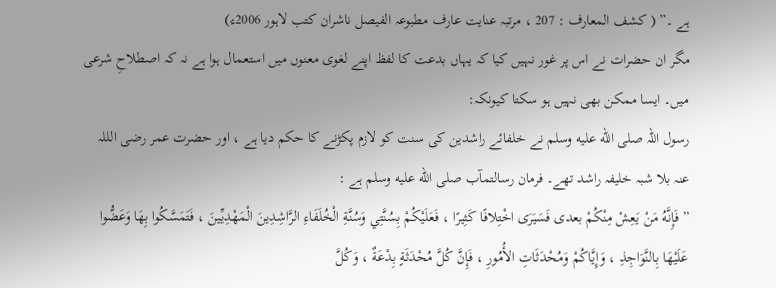ہے ۔” ( کشف المعارف : 207 ، مرتبہ عنایت عارف مطبوعہ الفیصل ناشران کتب لاہور 2006ء)
مگر ان حضرات نے اس پر غور نہیں کیا کہ یہاں بدعت کا لفظ اپنے لغوی معنوں میں استعمال ہوا ہے نہ کہ اصطلاحِ شرعی میں۔ ایسا ممکن بھی نہیں ہو سکتا کیونکہ:
رسول اللہ صلى الله عليه وسلم نے خلفائے راشدین کی سنت کو لازم پکڑنے کا حکم دیا ہے ، اور حضرت عمر رضی الللہ عنہ بلا شبہ خلیفہ راشد تھے۔ فرمان رسالتمآب صلى الله عليه وسلم ہے :
” فَإِنَّهُ مَنْ يَعِشْ مِنْكُمْ بعدی فَسَيَرَى اخْتِلافًا كَثِيرًا ، فَعَلَيْكُمْ بِسُنَّتِي وَسُنَّةِ الْخُلَفَاءِ الرَّاشِدِينَ الْمَهْدِيِّينَ ، فَتَمَسَّكُوا بِهَا وَعَضُّوا عَلَيْهَا بِالنَّوَاجِذِ ، وَإِيَّاكُمْ وَمُحْدَثَاتِ الأُمُورِ ، فَإِنَّ كُلَّ مُحْدَثَةٍ بِدْعَةٌ ، وَكُلَّ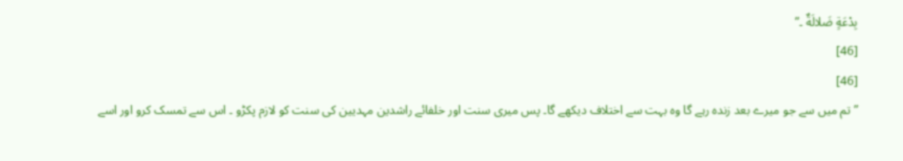بِدْعَةٍ ضَلالَةٌ ۔”
[46]
[46]
” تم میں سے جو میرے بعد زندہ رہے گا وہ بہت سے اختلاف دیکھے گا۔ پس میری سنت اور خلفائے راشدین مہدیین کی سنت کو لازم پکڑو ۔ اس سے تمسک کرو اور اسے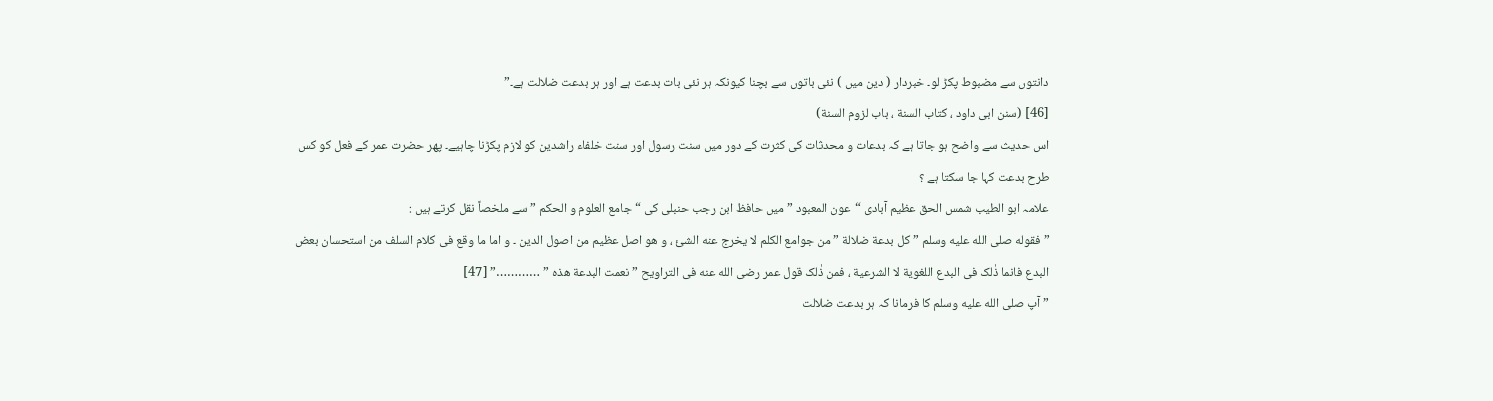دانتوں سے مضبوط پکڑ لو۔ خبردار ( دین میں ) نئی باتوں سے بچنا کیونکہ ہر نئی بات بدعت ہے اور ہر بدعت ضلالت ہے۔”
[46] (سنن ابی داود ، کتاب السنة ، باب لزوم السنة)
اس حدیث سے واضح ہو جاتا ہے کہ بدعات و محدثات کی کثرت کے دور میں سنت رسول اور سنت خلفاء راشدین کو لازم پکڑنا چاہیے۔ پھر حضرت عمر کے فعل کو کس طرح بدعت کہا جا سکتا ہے ؟
علامہ ابو الطیب شمس الحق عظیم آبادی “عون المعبود ” میں حافظ ابن رجب حنبلی کی “جامع العلوم و الحکم ” سے ملخصاً نقل کرتے ہیں :
” فقوله صلى الله عليه وسلم ” کل بدعة ضلالة ” من جوامع الکلم لا یخرج عنه الشئ ، و هو اصل عظیم من اصول الدین ۔ و اما ما وقع فی کلام السلف من استحسان بعض البدع فانما ذٰلک فی البدع اللغویة لا الشرعیة ، فمن ذٰلک قول عمر رضی الله عنه فی التراویح ” نعمت البدعة هذه ” …………” [47]
” آپ صلى الله عليه وسلم کا فرمانا کہ ہر بدعت ضلالت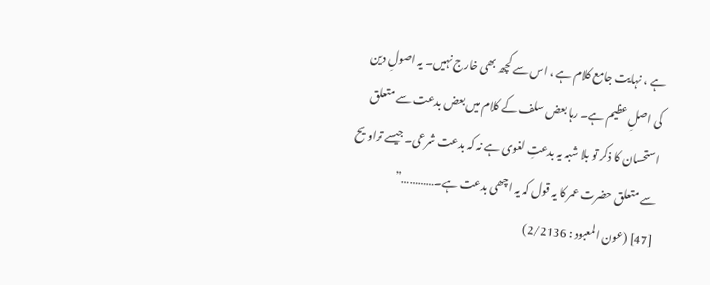ہے ، نہایت جامع کلام ہے ، اس سے کچھ بھی خارج نہیں۔ یہ اصولِ دین کی اصلِ عظیم ہے۔ رہا بعض سلف کے کلام میں بعض بدعت سے متعلق استحسان کا ذکر تو بلا شبہ یہ بدعتِ لغوی ہے نہ کہ بدعت شرعی۔ جیسے تراویح سے متعلق حضرت عمر کا یہ قول کہ یہ اچھی بدعت ہے۔…………”
[47] (عون المعبود : 2/2136)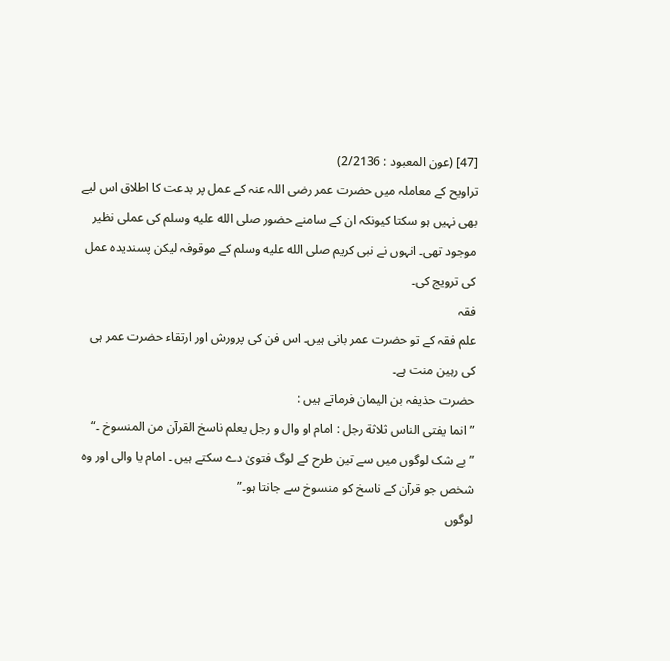[47] (عون المعبود : 2/2136)
تراویح کے معاملہ میں حضرت عمر رضی اللہ عنہ کے عمل پر بدعت کا اطلاق اس لیے بھی نہیں ہو سکتا کیونکہ ان کے سامنے حضور صلى الله عليه وسلم کی عملی نظیر موجود تھی۔ انہوں نے نبی کریم صلى الله عليه وسلم کے موقوفہ لیکن پسندیدہ عمل کی ترویج کی۔
فقہ
علم فقہ کے تو حضرت عمر بانی ہیں۔ اس فن کی پرورش اور ارتقاء حضرت عمر ہی کی رہین منت ہے۔
حضرت حذیفہ بن الیمان فرماتے ہیں :
” انما یفتی الناس ثلاثة رجل : امام او وال و رجل یعلم ناسخ القرآن من المنسوخ ۔“
” بے شک لوگوں میں سے تین طرح کے لوگ فتویٰ دے سکتے ہیں ۔ امام یا والی اور وہ شخص جو قرآن کے ناسخ کو منسوخ سے جانتا ہو۔”
لوگوں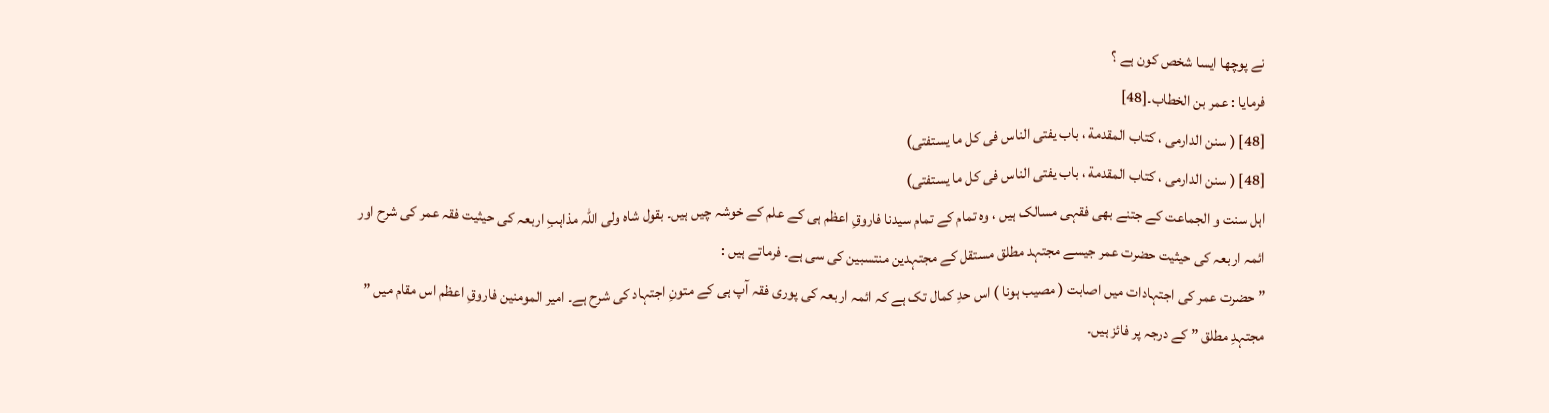نے پوچھا ایسا شخص کون ہے ؟
فرمایا : عمر بن الخطاب۔[48]
[48] ( سنن الدارمی ، کتاب المقدمة ، باب یفتی الناس فی کل ما یستفتی)
[48] ( سنن الدارمی ، کتاب المقدمة ، باب یفتی الناس فی کل ما یستفتی)
اہل سنت و الجماعت کے جتنے بھی فقہی مسالک ہیں ، وہ تمام کے تمام سیدنا فاروقِ اعظم ہی کے علم کے خوشہ چیں ہیں۔ بقول شاہ ولی اللہ مذاہبِ اربعہ کی حیثیت فقہ عمر کی شرح اور ائمہ اربعہ کی حیثیت حضرت عمر جیسے مجتہد مطلق مستقل کے مجتہدین منتسبین کی سی ہے۔ فرماتے ہیں :
” حضرت عمر کی اجتہادات میں اصابت ( مصیب ہونا ) اس حدِ کمال تک ہے کہ ائمہ اربعہ کی پوری فقہ آپ ہی کے متونِ اجتہاد کی شرح ہے۔ امیر المومنین فاروقِ اعظم اس مقام میں ” مجتہدِ مطلق ” کے درجہ پر فائز ہیں۔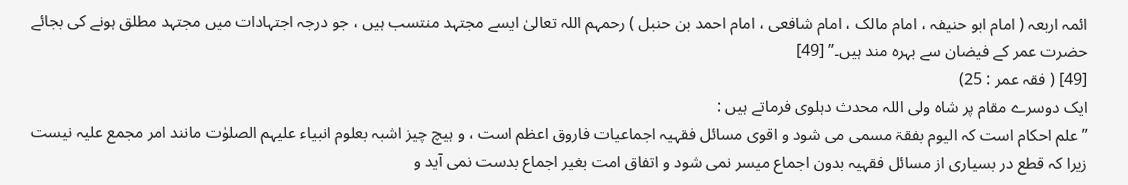ائمہ اربعہ ( امام ابو حنیفہ ، امام مالک ، امام شافعی ، امام احمد بن حنبل ) رحمہم اللہ تعالیٰ ایسے مجتہد منتسب ہیں ، جو درجہ اجتہادات میں مجتہد مطلق ہونے کی بجائے حضرت عمر کے فیضان سے بہرہ مند ہیں۔” [49]
[49] ( فقہ عمر : 25)
ایک دوسرے مقام پر شاہ ولی اللہ محدث دہلوی فرماتے ہیں :
” علم احکام است کہ الیوم بفقۃ مسمی می شود و اقوی مسائل فقہیہ اجماعیات فاروق اعظم است ، و ہیچ چیز اشبہ بعلوم انبیاء علیہم الصلوٰت مانند امر مجمع علیہ نیست زیرا کہ قطع در بسیاری از مسائل فقہیہ بدون اجماع میسر نمی شود و اتفاق امت بغیر اجماع بدست نمی آید و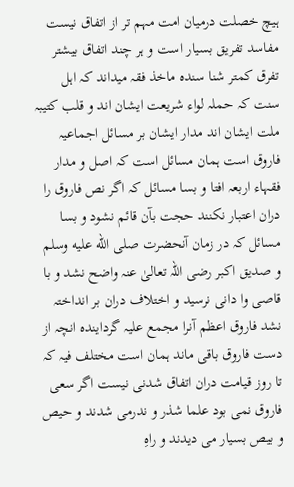ہیچ خصلت درمیان امت مہم تر از اتفاق نیست مفاسد تفریق بسیار است و ہر چند اتفاق بیشتر تفرق کمتر شنا سندہ ماخذ فقہ میداند کہ اہل سنت کہ حملہ لواء شریعت ایشان اند و قلب کتیبہ ملت ایشان اند مدار ایشان بر مسائل اجماعیہ فاروق است ہمان مسائل است کہ اصل و مدار فقہاء اربعہ افتا و بسا مسائل کہ اگر نص فاروق را دران اعتبار نکنند حجت بآن قائم نشود و بسا مسائل کہ در زمان آنحضرت صلى الله عليه وسلم و صدیق اکبر رضی اللہ تعالیٰ عنہ واضح نشد و با قاصی وا دانی نرسید و اختلاف دران بر انداختہ نشد فاروق اعظم آنرا مجمع علیہ گردایندہ انچہ از دست فاروق باقی ماند ہمان است مختلف فیہ کہ تا روز قیامت دران اتفاق شدنی نیست اگر سعی فاروق نمی بود علما شذر و ندرمی شدند و حیص و بیص بسیار می دیدند و راہِ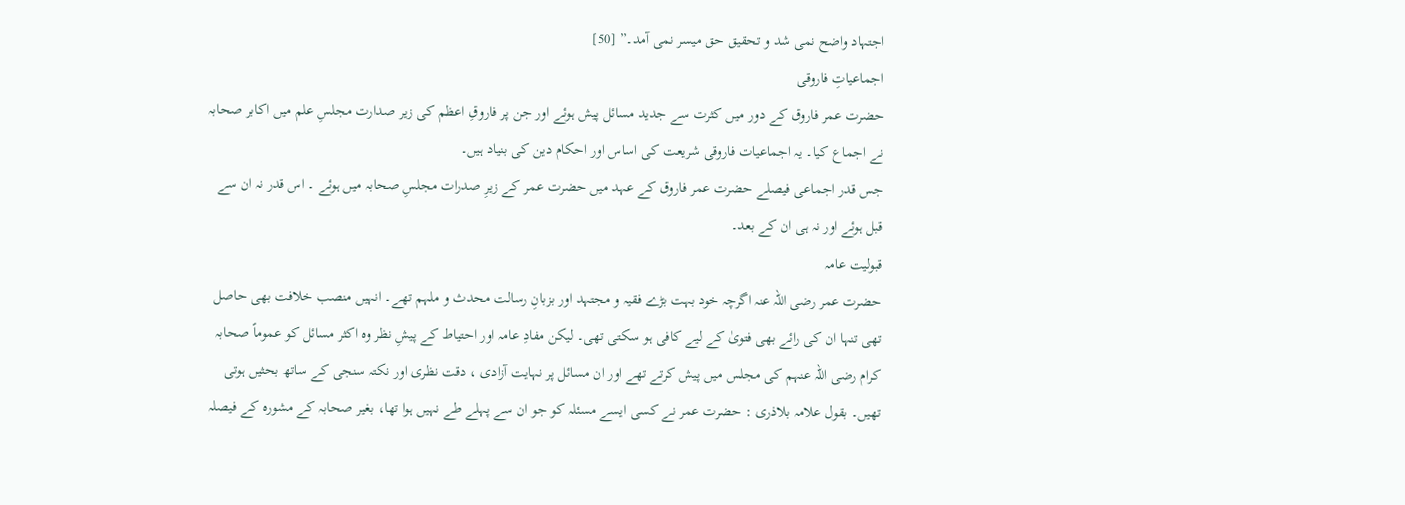اجتہاد واضح نمی شد و تحقیق حق میسر نمی آمد۔” [50]
اجماعیاتِ فاروقی
حضرت عمر فاروق کے دور میں کثرت سے جدید مسائل پیش ہوئے اور جن پر فاروقِ اعظم کی زیر صدارت مجلسِ علم میں اکابر صحابہ نے اجماع کیا۔ یہ اجماعیات فاروقی شریعت کی اساس اور احکام دین کی بنیاد ہیں۔
جس قدر اجماعی فیصلے حضرت عمر فاروق کے عہد میں حضرت عمر کے زیرِ صدرات مجلسِ صحابہ میں ہوئے ۔ اس قدر نہ ان سے قبل ہوئے اور نہ ہی ان کے بعد۔
قبولیت عامہ
حضرت عمر رضی اللہ عنہ اگرچہ خود بہت بڑے فقیہ و مجتہد اور بزبانِ رسالت محدث و ملہم تھے۔ انہیں منصب خلافت بھی حاصل تھی تنہا ان کی رائے بھی فتویٰ کے لیے کافی ہو سکتی تھی۔ لیکن مفادِ عامہ اور احتیاط کے پیشِ نظر وہ اکثر مسائل کو عموماً صحابہ کرام رضی اللہ عنہم کی مجلس میں پیش کرتے تھے اور ان مسائل پر نہایت آزادی ، دقت نظری اور نکتہ سنجی کے ساتھ بحثیں ہوتی تھیں۔ بقول علامہ بلاذری : حضرت عمر نے کسی ایسے مسئلہ کو جو ان سے پہلے طے نہیں ہوا تھا، بغیر صحابہ کے مشورہ کے فیصلہ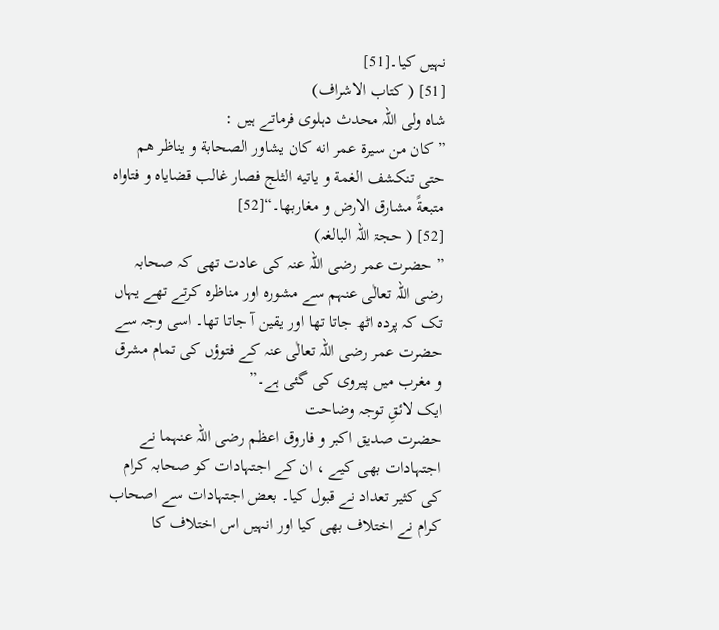نہیں کیا۔[51]
[51] ( کتاب الاشراف)
شاہ ولی اللہ محدث دہلوی فرماتے ہیں :
” کان من سیرة عمر انه کان یشاور الصحابة و یناظر هم حتی تنکشف الغمة و یاتیه الثلج فصار غالب قضایاه و فتاواه متبعةً مشارق الارض و مغاربها۔“[52]
[52] ( حجۃ اللہ البالغہ)
” حضرت عمر رضی اللہ عنہ کی عادت تھی کہ صحابہ رضی اللہ تعالٰی عنہم سے مشورہ اور مناظرہ کرتے تھے یہاں تک کہ پردہ اٹھ جاتا تھا اور یقین آ جاتا تھا۔ اسی وجہ سے حضرت عمر رضی اللہ تعالٰی عنہ کے فتوؤں کی تمام مشرق و مغرب میں پیروی کی گئی ہے۔”
ایک لائقِ توجہ وضاحت
حضرت صدیق اکبر و فاروق اعظم رضی اللہ عنہما نے اجتہادات بھی کیے ، ان کے اجتہادات کو صحابہ کرام کی کثیر تعداد نے قبول کیا۔ بعض اجتہادات سے اصحاب کرام نے اختلاف بھی کیا اور انہیں اس اختلاف کا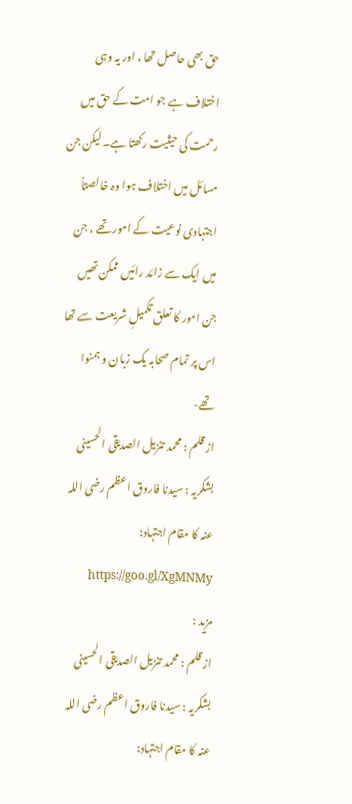حق بھی حاصل تھا ، اور یہ وہی اختلاف ہے جو امت کے حق میں رحمت کی حیثیت رکھتا ہے۔ لیکن جن مسائل میں اختلاف ہوا وہ خالصتاً اجتہادی نوعیت کے امور تھے ، جن میں ایک سے زائد رائیں ممکن تھیں جن امور کا تعلق تکمیلِ شریعت سے تھا اس پر تمام صحابہ یک زبان و ہمنوا تھے-
از قلم : محمد تنزیل الصدیقی الحسینی
بشکریہ : سیدنا فاروق اعظم رضی اللہ عنہ کا مقام اجتہاد: https://goo.gl/XgMNMy
مزید :
از قلم : محمد تنزیل الصدیقی الحسینی
بشکریہ : سیدنا فاروق اعظم رضی اللہ عنہ کا مقام اجتہاد: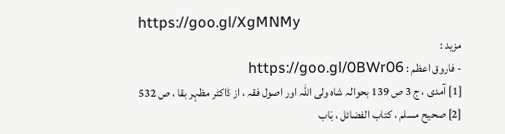https://goo.gl/XgMNMy
مزید :
- فاروق اعظم : https://goo.gl/0BWr06
[1] آمدی ، ج 3 ص 139 بحوالہ شاہ ولی اللہ اور اصول فقہ ، از ڈاکٹر مظہر بقا ، ص 532
[2] صحیح مسلم ، کتاب الفضائل ، بَاب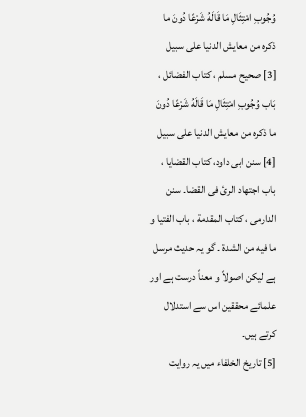وُجُوبِ امْتِثَالِ مَا قَالَهُ شَرْعًا دُونَ ما ذکره من معایش الدنیا علی سبیل
[3] صحیح مسلم ، کتاب الفضائل ، بَاب وُجُوبِ امْتِثَالِ مَا قَالَهُ شَرْعًا دُونَ ما ذکره من معایش الدنیا علی سبیل
[4] سنن ابی داود، کتاب القضایا ، باب اجتهاد الرئ فی القضا۔ سنن الدارمی ، کتاب المقدمة ، باب الفتیا و ما فیه من الشدة ۔ گو یہ حدیث مرسل ہے لیکن اصولاً و معناً درست ہے اور علمائے محققین اس سے استدلال کرتے ہیں۔
[5] تاریخ الخلفاء میں یہ روایت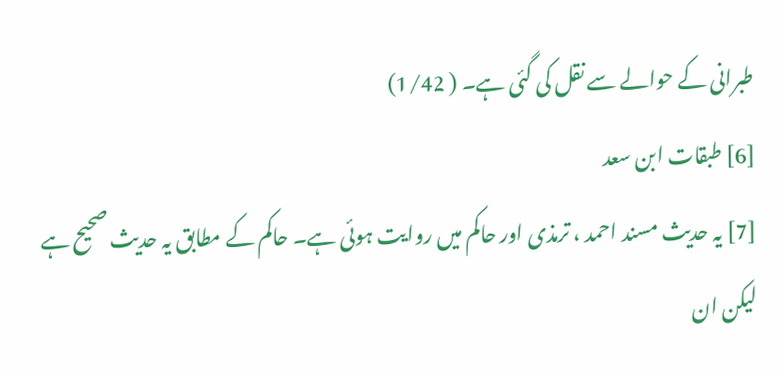طبرانی کے حوالے سے نقل کی گئی ہے۔ ( 1/42)
[6] طبقات ابن سعد
[7] یہ حدیث مسند احمد ، ترمذی اور حاکم میں روایت ہوئی ہے۔ حاکم کے مطابق یہ حدیث صحیح ہے لیکن ان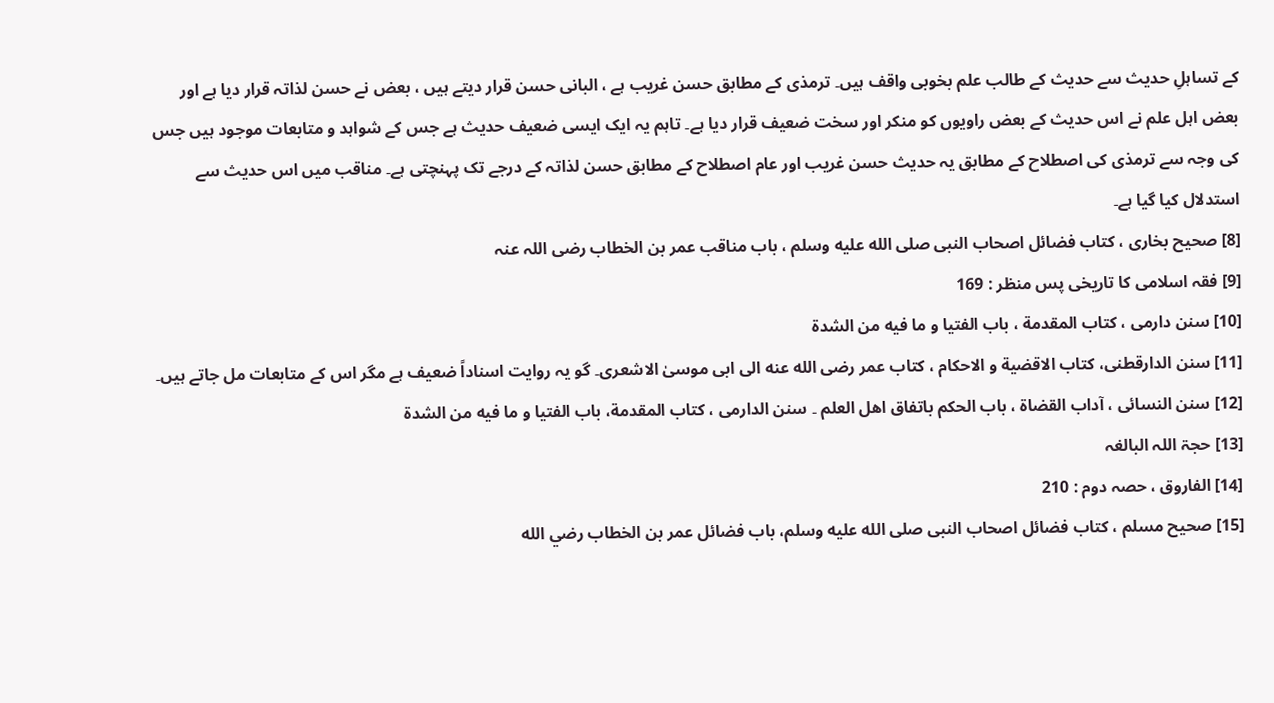کے تساہلِ حدیث سے حدیث کے طالب علم بخوبی واقف ہیں۔ ترمذی کے مطابق حسن غریب ہے ، البانی حسن قرار دیتے ہیں ، بعض نے حسن لذاتہ قرار دیا ہے اور بعض اہل علم نے اس حدیث کے بعض راویوں کو منکر اور سخت ضعیف قرار دیا ہے۔ تاہم یہ ایک ایسی ضعیف حدیث ہے جس کے شواہد و متابعات موجود ہیں جس کی وجہ سے ترمذی کی اصطلاح کے مطابق یہ حدیث حسن غریب اور عام اصطلاح کے مطابق حسن لذاتہ کے درجے تک پہنچتی ہے۔ مناقب میں اس حدیث سے استدلال کیا گیا ہے۔
[8] صحیح بخاری ، کتاب فضائل اصحاب النبی صلى الله عليه وسلم ، باب مناقب عمر بن الخطاب رضی اللہ عنہ
[9] فقہ اسلامی کا تاریخی پس منظر : 169
[10] سنن دارمی ، کتاب المقدمة ، باب الفتیا و ما فیه من الشدة
[11] سنن الدارقطنی، کتاب الاقضیة و الاحکام ، کتاب عمر رضی الله عنه الی ابی موسیٰ الاشعری۔ گو یہ روایت اسناداً ضعیف ہے مگر اس کے متابعات مل جاتے ہیں۔
[12] سنن النسائی ، آداب القضاة ، باب الحکم باتفاق اهل العلم ۔ سنن الدارمی ، کتاب المقدمة، باب الفتیا و ما فیه من الشدة
[13] حجۃ اللہ البالغہ
[14] الفاروق ، حصہ دوم : 210
[15] صحیح مسلم ، کتاب فضائل اصحاب النبی صلى الله عليه وسلم، باب فضائل عمر بن الخطاب رضي الله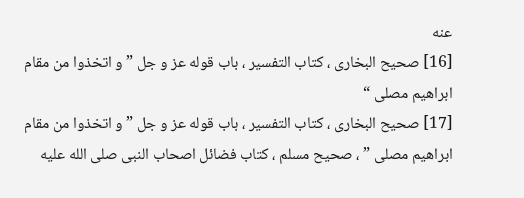عنه
[16] صحیح البخاری ، کتاب التفسیر ، باب قوله عز و جل ” و اتخذوا من مقام ابراهیم مصلی “
[17] صحیح البخاری ، کتاب التفسیر ، باب قوله عز و جل ” و اتخذوا من مقام ابراهیم مصلی ” ، صحیح مسلم ، کتاب فضائل اصحاب النبی صلى الله عليه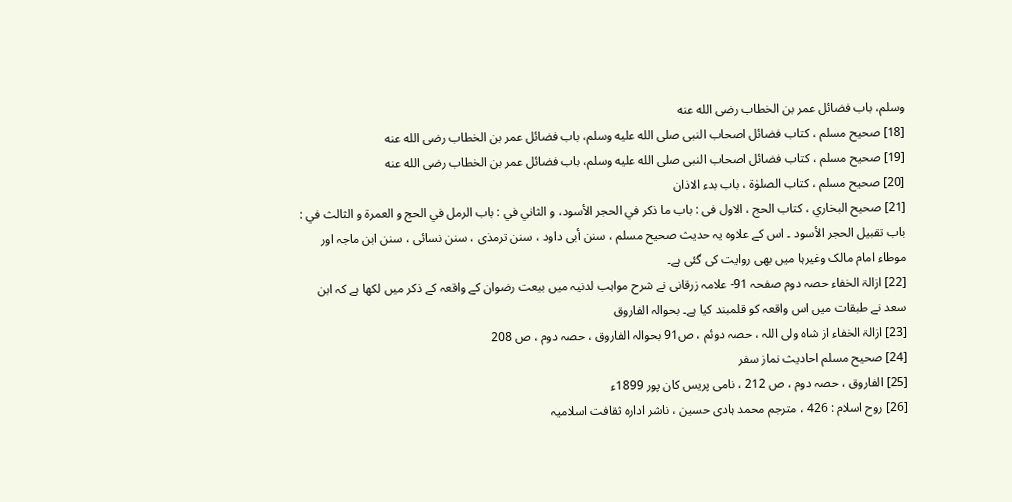وسلم، باب فضائل عمر بن الخطاب رضی الله عنه
[18] صحیح مسلم ، کتاب فضائل اصحاب النبی صلى الله عليه وسلم، باب فضائل عمر بن الخطاب رضی الله عنه
[19] صحیح مسلم ، کتاب فضائل اصحاب النبی صلى الله عليه وسلم، باب فضائل عمر بن الخطاب رضی الله عنه
[20] صحیح مسلم ، کتاب الصلوٰة ، باب بدء الاذان
[21] صحیح البخاري ، كتاب الحج ، الاول فی : باب ما ذكر في الحجر الأسود، و الثاني في : باب الرمل في الحج و العمرة و الثالث في : باب تقبيل الحجر الأسود ۔ اس کے علاوہ یہ حدیث صحیح مسلم ، سنن أبی داود ، سنن ترمذی ، سنن نسائی ، سنن ابن ماجہ اور موطاء امام مالک وغیرہا میں بھی روایت کی گئی ہے۔
[22] ازالۃ الخفاء حصہ دوم صفحہ 91- علامہ زرقانی نے شرح مواہب لدنیہ میں بیعت رضوان کے واقعہ کے ذکر میں لکھا ہے کہ ابن سعد نے طبقات میں اس واقعہ کو قلمبند کیا ہے۔ بحوالہ الفاروق
[23] ازالۃ الخفاء از شاہ ولی اللہ ، حصہ دوئم ، ص91 بحوالہ الفاروق ، حصہ دوم ، ص 208
[24] صحیح مسلم احادیث نماز سفر
[25] الفاروق ، حصہ دوم ، ص 212 ، نامی پریس کان پور 1899ء
[26] روح اسلام : 426 ، مترجم محمد ہادی حسین ، ناشر ادارہ ثقافت اسلامیہ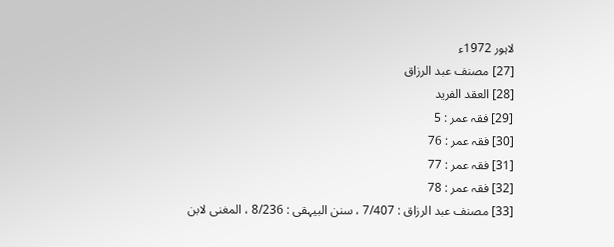لاہور 1972ء
[27] مصنف عبد الرزاق
[28] العقد الفرید
[29] فقہ عمر : 5
[30] فقہ عمر : 76
[31] فقہ عمر : 77
[32] فقہ عمر : 78
[33] مصنف عبد الرزاق : 7/407 ، سنن البیہقی : 8/236 ، المغنی لابن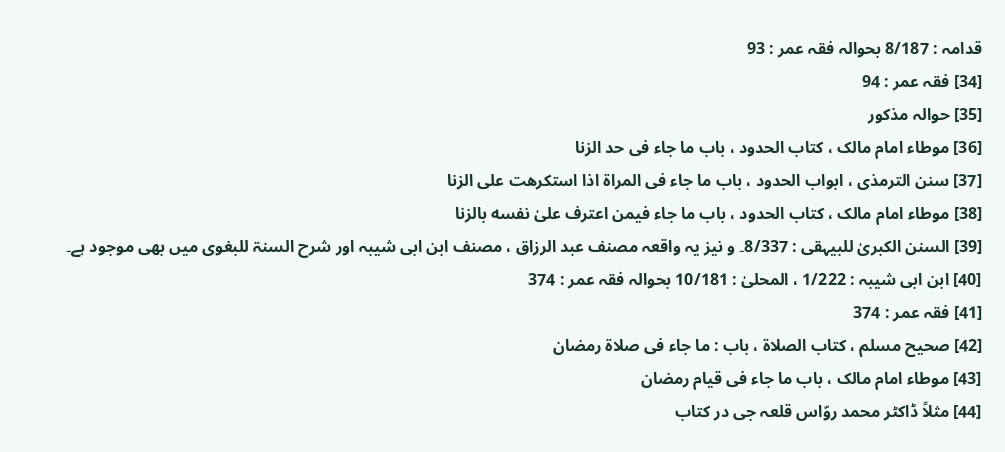قدامہ : 8/187 بحوالہ فقہ عمر : 93
[34] فقہ عمر : 94
[35] حوالہ مذکور
[36] موطاء امام مالک ، کتاب الحدود ، باب ما جاء فی حد الزنا
[37] سنن الترمذی ، ابواب الحدود ، باب ما جاء فی المراة اذا استکرهت علی الزنا
[38] موطاء امام مالک ، کتاب الحدود ، باب ما جاء فیمن اعترف علیٰ نفسه بالزنا
[39] السنن الکبریٰ للبیہقی : 8/337۔ و نیز یہ واقعہ مصنف عبد الرزاق ، مصنف ابن ابی شیبہ اور شرح السنۃ للبغوی میں بھی موجود ہے۔
[40] ابن ابی شیبہ : 1/222 ، المحلیٰ : 10/181 بحوالہ فقہ عمر : 374
[41] فقہ عمر : 374
[42] صحیح مسلم ، کتاب الصلاة ، باب : ما جاء فی صلاة رمضان
[43] موطاء امام مالک ، باب ما جاء فی قیام رمضان
[44] مثلاً ڈاکٹر محمد روّاس قلعہ جی در کتاب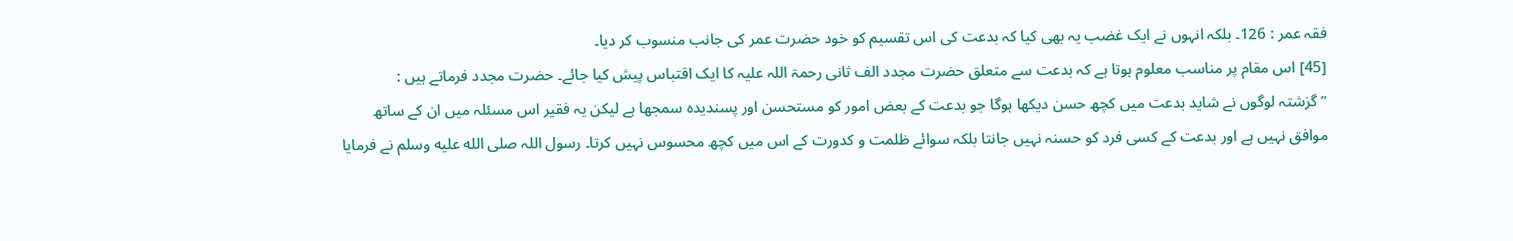فقہ عمر : 126۔ بلکہ انہوں نے ایک غضب یہ بھی کیا کہ بدعت کی اس تقسیم کو خود حضرت عمر کی جانب منسوب کر دیا۔
[45] اس مقام پر مناسب معلوم ہوتا ہے کہ بدعت سے متعلق حضرت مجدد الف ثانی رحمۃ اللہ علیہ کا ایک اقتباس پیش کیا جائے۔ حضرت مجدد فرماتے ہیں :
” گزشتہ لوگوں نے شاید بدعت میں کچھ حسن دیکھا ہوگا جو بدعت کے بعض امور کو مستحسن اور پسندیدہ سمجھا ہے لیکن یہ فقیر اس مسئلہ میں ان کے ساتھ موافق نہیں ہے اور بدعت کے کسی فرد کو حسنہ نہیں جانتا بلکہ سوائے ظلمت و کدورت کے اس میں کچھ محسوس نہیں کرتا۔ رسول اللہ صلى الله عليه وسلم نے فرمایا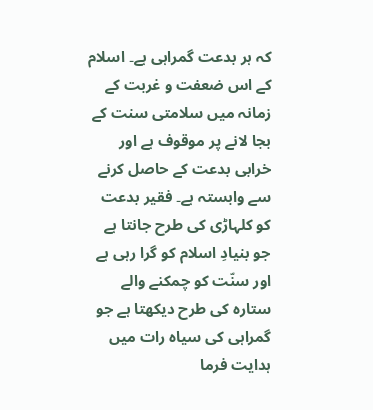کہ ہر بدعت گمراہی ہے۔ اسلام کے اس ضعفت و غربت کے زمانہ میں سلامتی سنت کے بجا لانے پر موقوف ہے اور خرابی بدعت کے حاصل کرنے سے وابستہ ہے۔ فقیر بدعت کو کلہاڑی کی طرح جانتا ہے جو بنیادِ اسلام کو گرا رہی ہے اور سنّت کو چمکنے والے ستارہ کی طرح دیکھتا ہے جو گمراہی کی سیاہ رات میں ہدایت فرما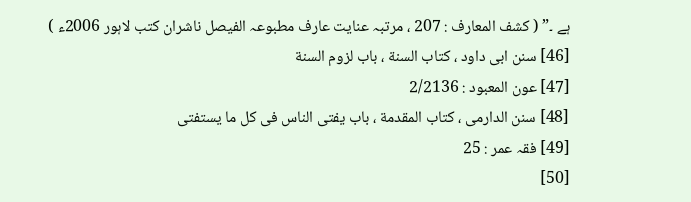ہے ۔” ( کشف المعارف : 207 ، مرتبہ عنایت عارف مطبوعہ الفیصل ناشران کتب لاہور 2006ء )
[46] سنن ابی داود ، کتاب السنة ، باب لزوم السنة
[47] عون المعبود : 2/2136
[48] سنن الدارمی ، کتاب المقدمة ، باب یفتی الناس فی کل ما یستفتی
[49] فقہ عمر : 25
[50]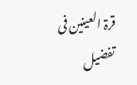قرۃ العینین فی تفضیل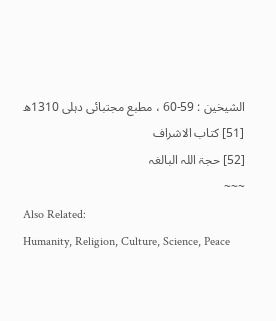الشیخین : 59-60 ، مطبع مجتبائی دہلی 1310ھ
[51] کتاب الاشراف
[52] حجۃ اللہ البالغہ
~~~
Also Related:
Humanity, Religion, Culture, Science, Peace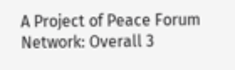A Project of Peace Forum Network: Overall 3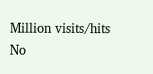Million visits/hits
No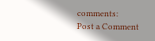comments:
Post a Comment